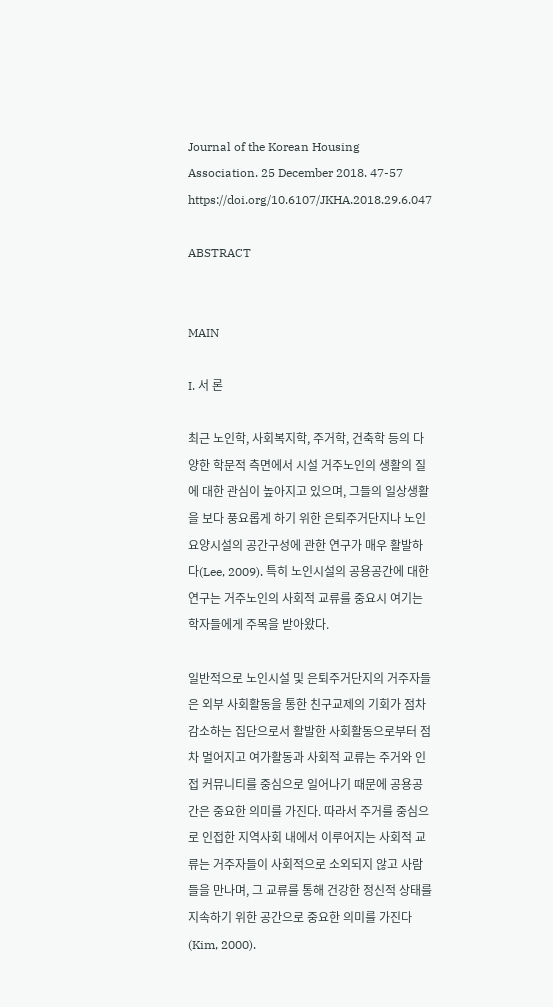Journal of the Korean Housing Association. 25 December 2018. 47-57
https://doi.org/10.6107/JKHA.2018.29.6.047

ABSTRACT


MAIN

I. 서 론

최근 노인학, 사회복지학, 주거학, 건축학 등의 다양한 학문적 측면에서 시설 거주노인의 생활의 질에 대한 관심이 높아지고 있으며, 그들의 일상생활을 보다 풍요롭게 하기 위한 은퇴주거단지나 노인요양시설의 공간구성에 관한 연구가 매우 활발하다(Lee, 2009). 특히 노인시설의 공용공간에 대한 연구는 거주노인의 사회적 교류를 중요시 여기는 학자들에게 주목을 받아왔다.

일반적으로 노인시설 및 은퇴주거단지의 거주자들은 외부 사회활동을 통한 친구교제의 기회가 점차 감소하는 집단으로서 활발한 사회활동으로부터 점차 멀어지고 여가활동과 사회적 교류는 주거와 인접 커뮤니티를 중심으로 일어나기 때문에 공용공간은 중요한 의미를 가진다. 따라서 주거를 중심으로 인접한 지역사회 내에서 이루어지는 사회적 교류는 거주자들이 사회적으로 소외되지 않고 사람들을 만나며, 그 교류를 통해 건강한 정신적 상태를 지속하기 위한 공간으로 중요한 의미를 가진다(Kim, 2000).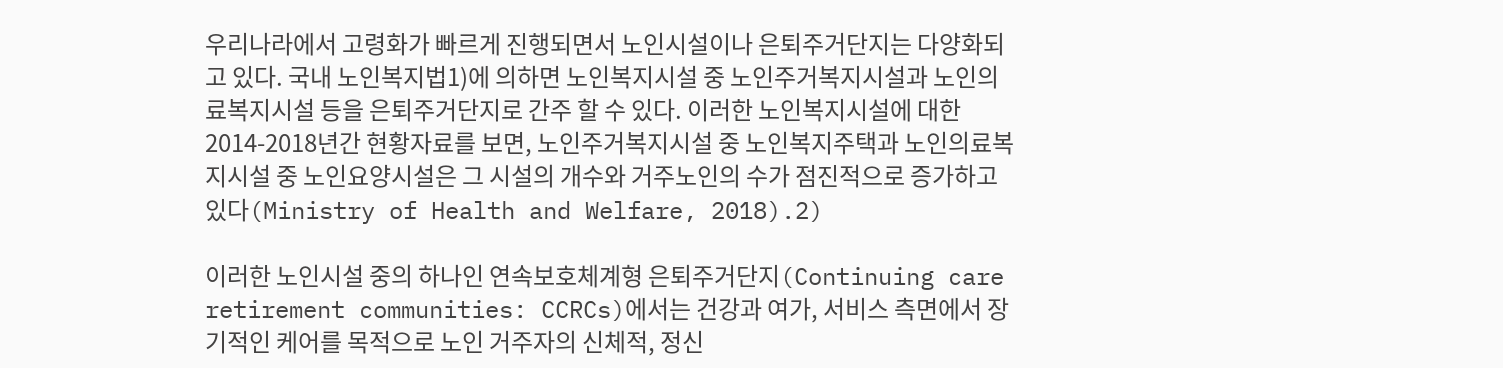우리나라에서 고령화가 빠르게 진행되면서 노인시설이나 은퇴주거단지는 다양화되고 있다. 국내 노인복지법1)에 의하면 노인복지시설 중 노인주거복지시설과 노인의료복지시설 등을 은퇴주거단지로 간주 할 수 있다. 이러한 노인복지시설에 대한 2014-2018년간 현황자료를 보면, 노인주거복지시설 중 노인복지주택과 노인의료복지시설 중 노인요양시설은 그 시설의 개수와 거주노인의 수가 점진적으로 증가하고 있다(Ministry of Health and Welfare, 2018).2)

이러한 노인시설 중의 하나인 연속보호체계형 은퇴주거단지(Continuing care retirement communities: CCRCs)에서는 건강과 여가, 서비스 측면에서 장기적인 케어를 목적으로 노인 거주자의 신체적, 정신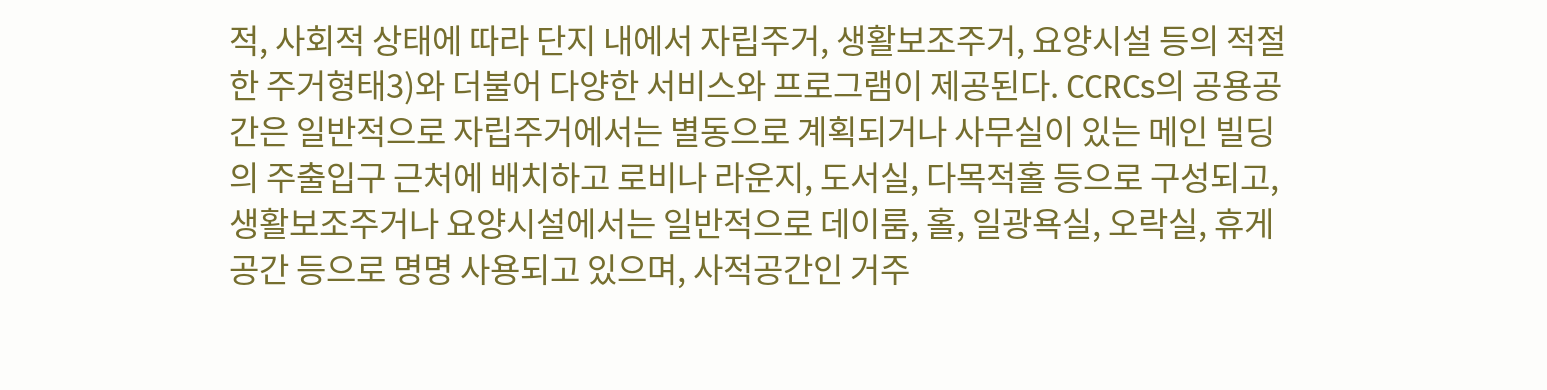적, 사회적 상태에 따라 단지 내에서 자립주거, 생활보조주거, 요양시설 등의 적절한 주거형태3)와 더불어 다양한 서비스와 프로그램이 제공된다. CCRCs의 공용공간은 일반적으로 자립주거에서는 별동으로 계획되거나 사무실이 있는 메인 빌딩의 주출입구 근처에 배치하고 로비나 라운지, 도서실, 다목적홀 등으로 구성되고, 생활보조주거나 요양시설에서는 일반적으로 데이룸, 홀, 일광욕실, 오락실, 휴게공간 등으로 명명 사용되고 있으며, 사적공간인 거주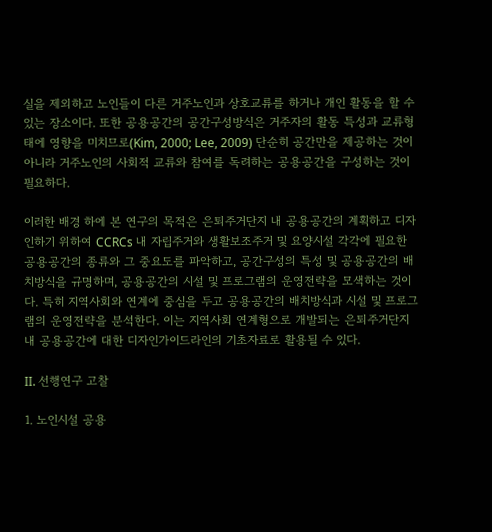실을 제외하고 노인들이 다른 거주노인과 상호교류를 하거나 개인 활동을 할 수 있는 장소이다. 또한 공용공간의 공간구성방식은 거주자의 활동 특성과 교류형태에 영향을 미치므로(Kim, 2000; Lee, 2009) 단순히 공간만을 제공하는 것이 아니라 거주노인의 사회적 교류와 참여를 독려하는 공용공간을 구성하는 것이 필요하다.

이러한 배경 하에 본 연구의 목적은 은퇴주거단지 내 공용공간의 계획하고 디자인하기 위하여 CCRCs 내 자립주거와 생활보조주거 및 요양시설 각각에 필요한 공용공간의 종류와 그 중요도를 파악하고, 공간구성의 특성 및 공용공간의 배치방식을 규명하며, 공용공간의 시설 및 프로그램의 운영전략을 모색하는 것이다. 특히 지역사회와 연계에 중심을 두고 공용공간의 배치방식과 시설 및 프로그램의 운영전략을 분석한다. 이는 지역사회 연계형으로 개발되는 은퇴주거단지 내 공용공간에 대한 디자인가이드라인의 기초자료로 활용될 수 있다.

II. 선행연구 고찰

1. 노인시설 공용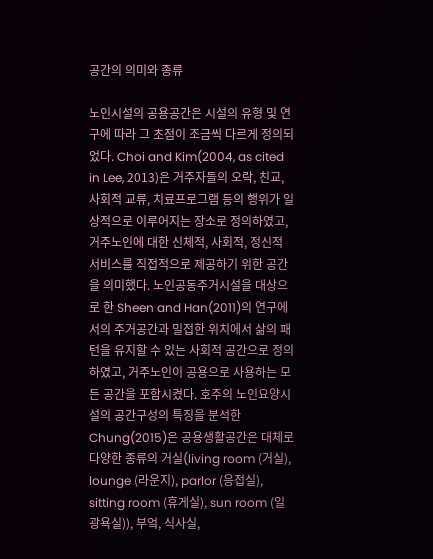공간의 의미와 종류

노인시설의 공용공간은 시설의 유형 및 연구에 따라 그 초점이 조금씩 다르게 정의되었다. Choi and Kim(2004, as cited in Lee, 2013)은 거주자들의 오락, 친교, 사회적 교류, 치료프로그램 등의 행위가 일상적으로 이루어지는 장소로 정의하였고, 거주노인에 대한 신체적, 사회적, 정신적 서비스를 직접적으로 제공하기 위한 공간을 의미했다. 노인공동주거시설을 대상으로 한 Sheen and Han(2011)의 연구에서의 주거공간과 밀접한 위치에서 삶의 패턴을 유지할 수 있는 사회적 공간으로 정의하였고, 거주노인이 공용으로 사용하는 모든 공간을 포함시켰다. 호주의 노인요양시설의 공간구성의 특징을 분석한 Chung(2015)은 공용생활공간은 대체로 다양한 종류의 거실(living room (거실), lounge (라운지), parlor (응접실), sitting room (휴게실), sun room (일광욕실)), 부엌, 식사실,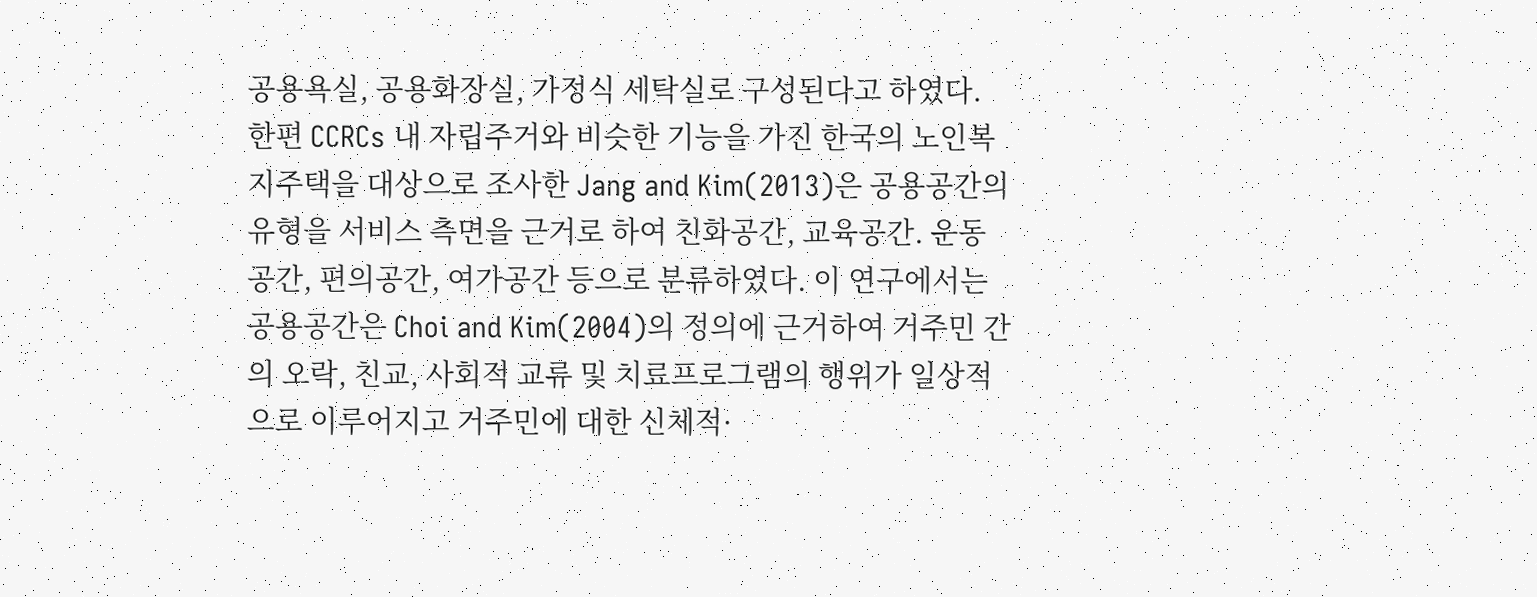공용욕실, 공용화장실, 가정식 세탁실로 구성된다고 하였다. 한편 CCRCs 내 자립주거와 비슷한 기능을 가진 한국의 노인복지주택을 대상으로 조사한 Jang and Kim(2013)은 공용공간의 유형을 서비스 측면을 근거로 하여 친화공간, 교육공간. 운동공간, 편의공간, 여가공간 등으로 분류하였다. 이 연구에서는 공용공간은 Choi and Kim(2004)의 정의에 근거하여 거주민 간의 오락, 친교, 사회적 교류 및 치료프로그램의 행위가 일상적으로 이루어지고 거주민에 대한 신체적·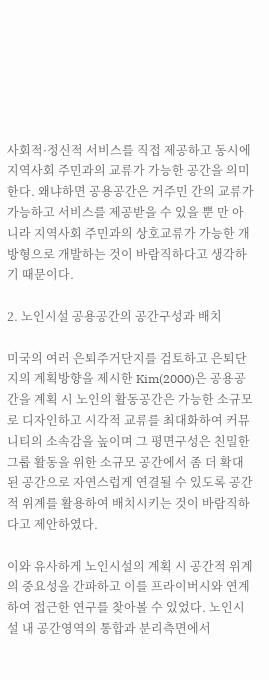사회적·정신적 서비스를 직접 제공하고 동시에 지역사회 주민과의 교류가 가능한 공간을 의미한다. 왜냐하면 공용공간은 거주민 간의 교류가 가능하고 서비스를 제공받을 수 있을 뿐 만 아니라 지역사회 주민과의 상호교류가 가능한 개방형으로 개발하는 것이 바람직하다고 생각하기 때문이다.

2. 노인시설 공용공간의 공간구성과 배치

미국의 여러 은퇴주거단지를 검토하고 은퇴단지의 계획방향을 제시한 Kim(2000)은 공용공간을 계획 시 노인의 활동공간은 가능한 소규모로 디자인하고 시각적 교류를 최대화하여 커뮤니티의 소속감을 높이며 그 평면구성은 친밀한 그룹 활동을 위한 소규모 공간에서 좀 더 확대된 공간으로 자연스럽게 연결될 수 있도록 공간적 위계를 활용하여 배치시키는 것이 바람직하다고 제안하였다.

이와 유사하게 노인시설의 계획 시 공간적 위계의 중요성을 간파하고 이를 프라이버시와 연계하여 접근한 연구를 찾아볼 수 있었다. 노인시설 내 공간영역의 통합과 분리측면에서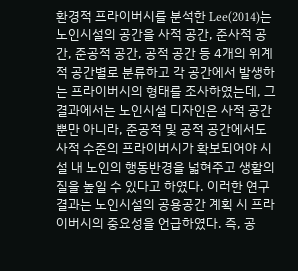환경적 프라이버시를 분석한 Lee(2014)는 노인시설의 공간을 사적 공간, 준사적 공간, 준공적 공간, 공적 공간 등 4개의 위계적 공간별로 분류하고 각 공간에서 발생하는 프라이버시의 형태를 조사하였는데, 그 결과에서는 노인시설 디자인은 사적 공간뿐만 아니라, 준공적 및 공적 공간에서도 사적 수준의 프라이버시가 확보되어야 시설 내 노인의 행동반경을 넓혀주고 생활의 질을 높일 수 있다고 하였다. 이러한 연구결과는 노인시설의 공용공간 계획 시 프라이버시의 중요성을 언급하였다. 즉, 공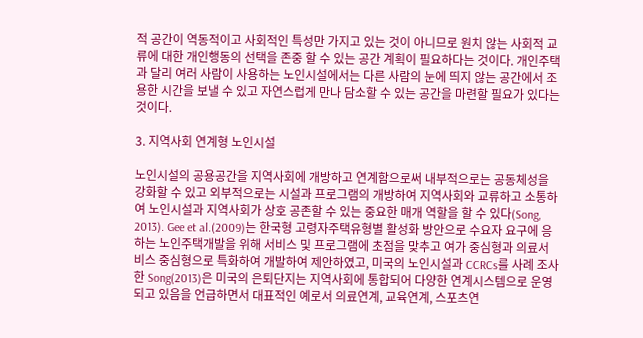적 공간이 역동적이고 사회적인 특성만 가지고 있는 것이 아니므로 원치 않는 사회적 교류에 대한 개인행동의 선택을 존중 할 수 있는 공간 계획이 필요하다는 것이다. 개인주택과 달리 여러 사람이 사용하는 노인시설에서는 다른 사람의 눈에 띄지 않는 공간에서 조용한 시간을 보낼 수 있고 자연스럽게 만나 담소할 수 있는 공간을 마련할 필요가 있다는 것이다.

3. 지역사회 연계형 노인시설

노인시설의 공용공간을 지역사회에 개방하고 연계함으로써 내부적으로는 공동체성을 강화할 수 있고 외부적으로는 시설과 프로그램의 개방하여 지역사회와 교류하고 소통하여 노인시설과 지역사회가 상호 공존할 수 있는 중요한 매개 역할을 할 수 있다(Song, 2013). Gee et al.(2009)는 한국형 고령자주택유형별 활성화 방안으로 수요자 요구에 응하는 노인주택개발을 위해 서비스 및 프로그램에 초점을 맞추고 여가 중심형과 의료서비스 중심형으로 특화하여 개발하여 제안하였고, 미국의 노인시설과 CCRCs를 사례 조사한 Song(2013)은 미국의 은퇴단지는 지역사회에 통합되어 다양한 연계시스템으로 운영되고 있음을 언급하면서 대표적인 예로서 의료연계, 교육연계, 스포츠연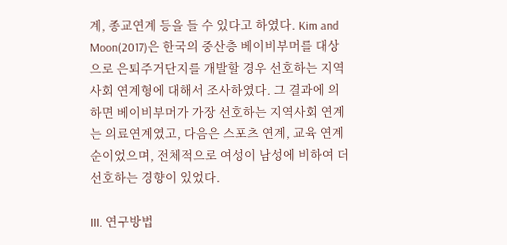계, 종교연계 등을 들 수 있다고 하였다. Kim and Moon(2017)은 한국의 중산층 베이비부머를 대상으로 은퇴주거단지를 개발할 경우 선호하는 지역사회 연계형에 대해서 조사하였다. 그 결과에 의하면 베이비부머가 가장 선호하는 지역사회 연계는 의료연계였고, 다음은 스포츠 연계, 교육 연계 순이었으며, 전체적으로 여성이 남성에 비하여 더 선호하는 경향이 있었다.

III. 연구방법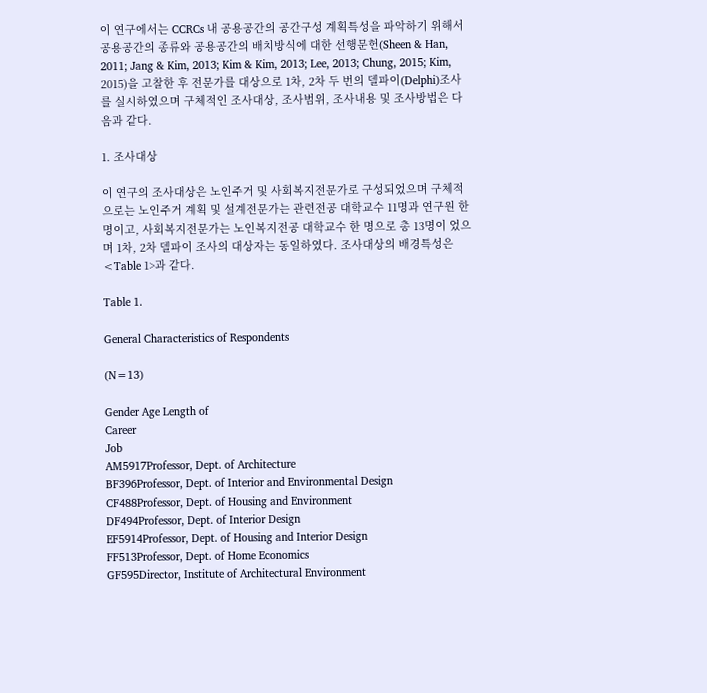이 연구에서는 CCRCs 내 공용공간의 공간구성 계획특성을 파악하기 위해서 공용공간의 종류와 공용공간의 배치방식에 대한 선행문헌(Sheen & Han, 2011; Jang & Kim, 2013; Kim & Kim, 2013; Lee, 2013; Chung, 2015; Kim, 2015)을 고찰한 후 전문가를 대상으로 1차, 2차 두 번의 델파이(Delphi)조사를 실시하였으며 구체적인 조사대상, 조사범위, 조사내용 및 조사방법은 다음과 같다.

1. 조사대상

이 연구의 조사대상은 노인주거 및 사회복지전문가로 구성되었으며 구체적으로는 노인주거 계획 및 설계전문가는 관련전공 대학교수 11명과 연구원 한 명이고, 사회복지전문가는 노인복지전공 대학교수 한 명으로 총 13명이 었으며 1차, 2차 델파이 조사의 대상자는 동일하였다. 조사대상의 배경특성은 <Table 1>과 같다.

Table 1.

General Characteristics of Respondents

(N=13)

Gender Age Length of
Career
Job
AM5917Professor, Dept. of Architecture
BF396Professor, Dept. of Interior and Environmental Design
CF488Professor, Dept. of Housing and Environment
DF494Professor, Dept. of Interior Design
EF5914Professor, Dept. of Housing and Interior Design
FF513Professor, Dept. of Home Economics
GF595Director, Institute of Architectural Environment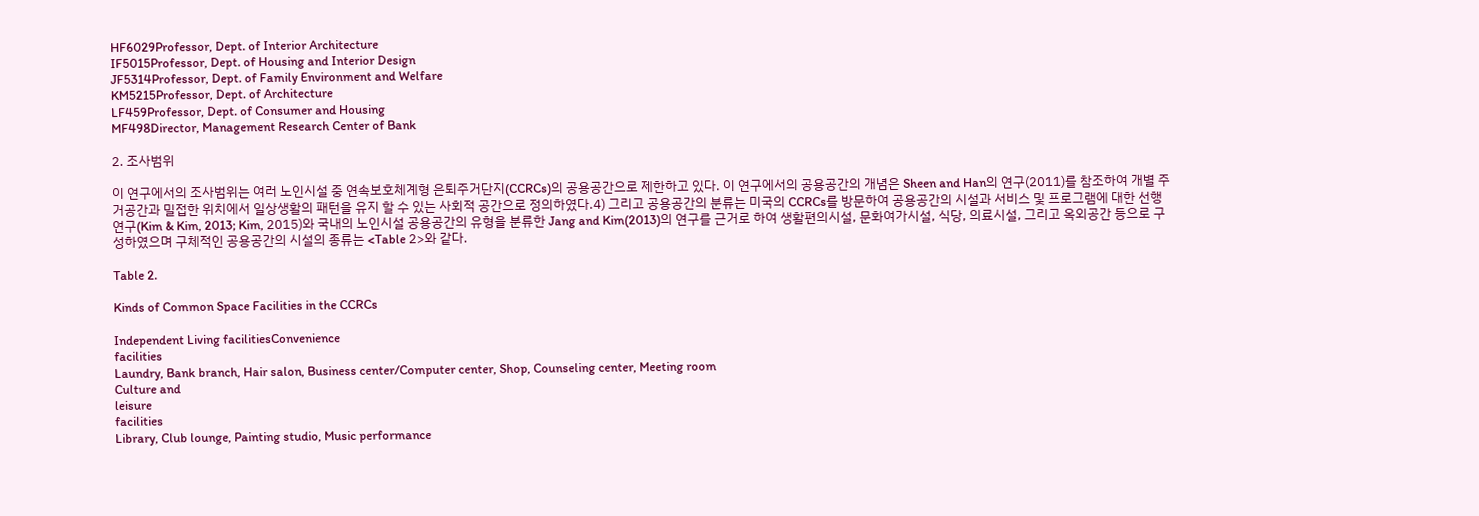HF6029Professor, Dept. of Interior Architecture
IF5015Professor, Dept. of Housing and Interior Design
JF5314Professor, Dept. of Family Environment and Welfare
KM5215Professor, Dept. of Architecture
LF459Professor, Dept. of Consumer and Housing
MF498Director, Management Research Center of Bank

2. 조사범위

이 연구에서의 조사범위는 여러 노인시설 중 연속보호체계형 은퇴주거단지(CCRCs)의 공용공간으로 제한하고 있다. 이 연구에서의 공용공간의 개념은 Sheen and Han의 연구(2011)를 참조하여 개별 주거공간과 밀접한 위치에서 일상생활의 패턴을 유지 할 수 있는 사회적 공간으로 정의하였다.4) 그리고 공용공간의 분류는 미국의 CCRCs를 방문하여 공용공간의 시설과 서비스 및 프로그램에 대한 선행 연구(Kim & Kim, 2013; Kim, 2015)와 국내의 노인시설 공용공간의 유형을 분류한 Jang and Kim(2013)의 연구를 근거로 하여 생활편의시설, 문화여가시설, 식당, 의료시설, 그리고 옥외공간 등으로 구성하였으며 구체적인 공용공간의 시설의 종류는 <Table 2>와 같다.

Table 2.

Kinds of Common Space Facilities in the CCRCs

Independent Living facilitiesConvenience
facilities
Laundry, Bank branch, Hair salon, Business center/Computer center, Shop, Counseling center, Meeting room
Culture and
leisure
facilities
Library, Club lounge, Painting studio, Music performance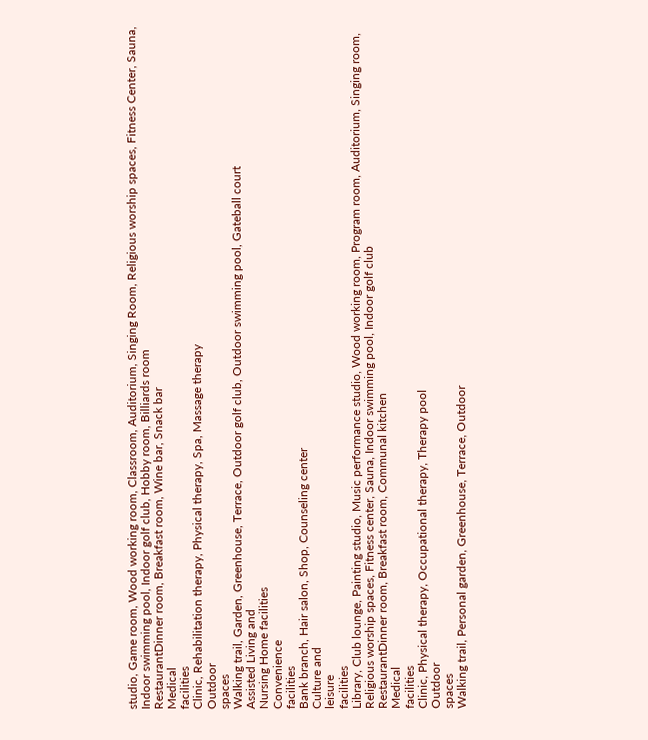studio, Game room, Wood working room, Classroom, Auditorium, Singing Room, Religious worship spaces, Fitness Center, Sauna, Indoor swimming pool, Indoor golf club, Hobby room, Billiards room
RestaurantDinner room, Breakfast room, Wine bar, Snack bar
Medical
facilities
Clinic, Rehabilitation therapy, Physical therapy, Spa, Massage therapy
Outdoor
spaces
Walking trail, Garden, Greenhouse, Terrace, Outdoor golf club, Outdoor swimming pool, Gateball court
Assisted Living and
Nursing Home facilities
Convenience
facilities
Bank branch, Hair salon, Shop, Counseling center
Culture and
leisure
facilities
Library, Club lounge, Painting studio, Music performance studio, Wood working room, Program room, Auditorium, Singing room, Religious worship spaces, Fitness center, Sauna, Indoor swimming pool, Indoor golf club
RestaurantDinner room, Breakfast room, Communal kitchen
Medical
facilities
Clinic, Physical therapy, Occupational therapy, Therapy pool
Outdoor
spaces
Walking trail, Personal garden, Greenhouse, Terrace, Outdoor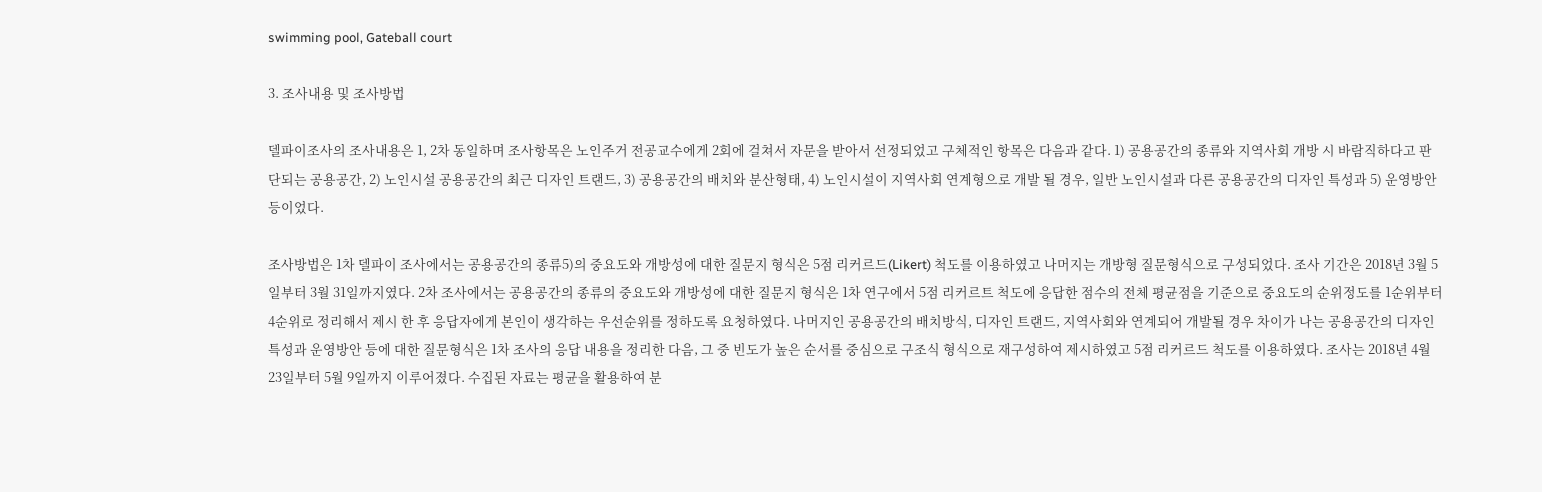swimming pool, Gateball court

3. 조사내용 및 조사방법

델파이조사의 조사내용은 1, 2차 동일하며 조사항목은 노인주거 전공교수에게 2회에 걸쳐서 자문을 받아서 선정되었고 구체적인 항목은 다음과 같다. 1) 공용공간의 종류와 지역사회 개방 시 바람직하다고 판단되는 공용공간, 2) 노인시설 공용공간의 최근 디자인 트랜드, 3) 공용공간의 배치와 분산형태, 4) 노인시설이 지역사회 연계형으로 개발 될 경우, 일반 노인시설과 다른 공용공간의 디자인 특성과 5) 운영방안 등이었다.

조사방법은 1차 델파이 조사에서는 공용공간의 종류5)의 중요도와 개방성에 대한 질문지 형식은 5점 리커르드(Likert) 척도를 이용하였고 나머지는 개방형 질문형식으로 구성되었다. 조사 기간은 2018년 3월 5일부터 3월 31일까지였다. 2차 조사에서는 공용공간의 종류의 중요도와 개방성에 대한 질문지 형식은 1차 연구에서 5점 리커르트 척도에 응답한 점수의 전체 평균점을 기준으로 중요도의 순위정도를 1순위부터 4순위로 정리해서 제시 한 후 응답자에게 본인이 생각하는 우선순위를 정하도록 요청하였다. 나머지인 공용공간의 배치방식, 디자인 트랜드, 지역사회와 연계되어 개발될 경우 차이가 나는 공용공간의 디자인 특성과 운영방안 등에 대한 질문형식은 1차 조사의 응답 내용을 정리한 다음, 그 중 빈도가 높은 순서를 중심으로 구조식 형식으로 재구성하여 제시하였고 5점 리커르드 척도를 이용하였다. 조사는 2018년 4월 23일부터 5월 9일까지 이루어졌다. 수집된 자료는 평균을 활용하여 분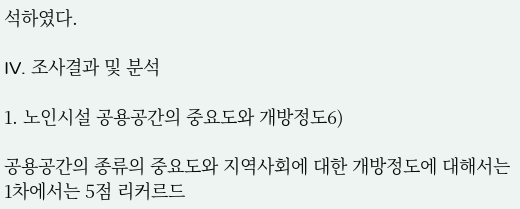석하였다.

IV. 조사결과 및 분석

1. 노인시설 공용공간의 중요도와 개방정도6)

공용공간의 종류의 중요도와 지역사회에 대한 개방정도에 대해서는 1차에서는 5점 리커르드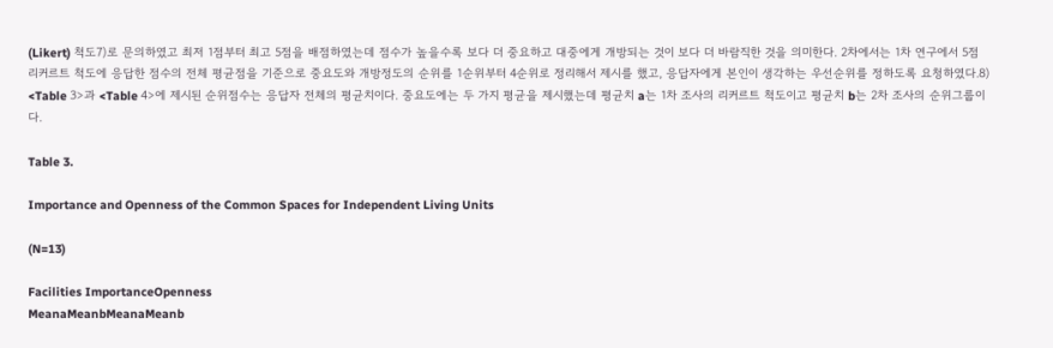(Likert) 척도7)로 문의하였고 최저 1점부터 최고 5점을 배점하였는데 점수가 높을수록 보다 더 중요하고 대중에게 개방되는 것이 보다 더 바람직한 것을 의미한다. 2차에서는 1차 연구에서 5점 리커르트 척도에 응답한 점수의 전체 평균점을 기준으로 중요도와 개방정도의 순위를 1순위부터 4순위로 정리해서 제시를 했고, 응답자에게 본인이 생각하는 우선순위를 정하도록 요청하였다.8) <Table 3>과 <Table 4>에 제시된 순위점수는 응답자 전체의 평균치이다. 중요도에는 두 가지 평균을 제시했는데 평균치 a는 1차 조사의 리커르트 척도이고 평균치 b는 2차 조사의 순위그룹이다.

Table 3.

Importance and Openness of the Common Spaces for Independent Living Units

(N=13)

Facilities ImportanceOpenness
MeanaMeanbMeanaMeanb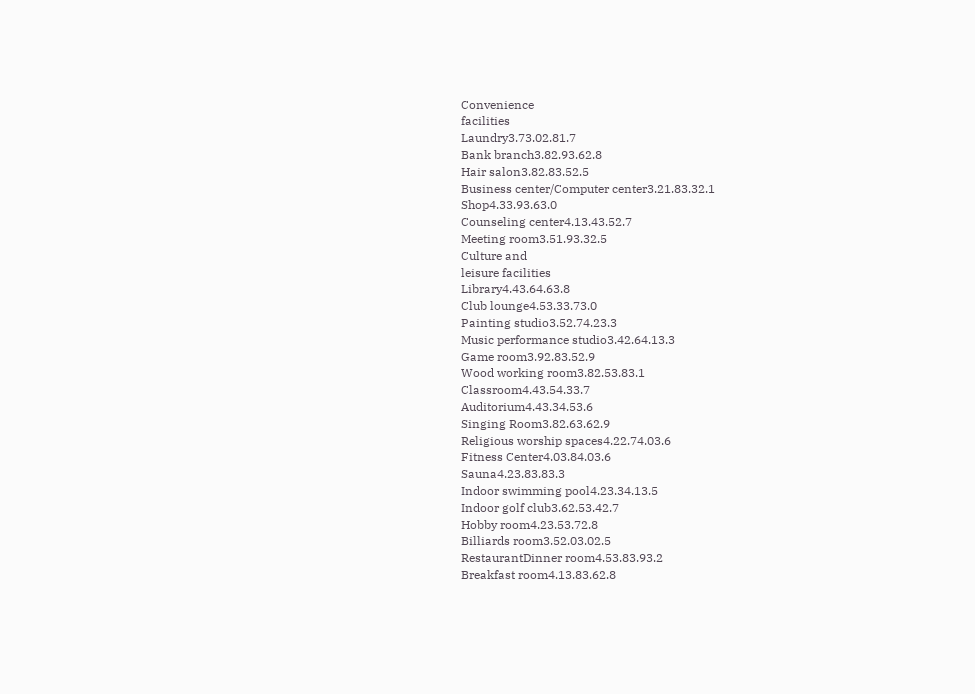Convenience
facilities
Laundry3.73.02.81.7
Bank branch3.82.93.62.8
Hair salon3.82.83.52.5
Business center/Computer center3.21.83.32.1
Shop4.33.93.63.0
Counseling center4.13.43.52.7
Meeting room3.51.93.32.5
Culture and
leisure facilities
Library4.43.64.63.8
Club lounge4.53.33.73.0
Painting studio3.52.74.23.3
Music performance studio3.42.64.13.3
Game room3.92.83.52.9
Wood working room3.82.53.83.1
Classroom4.43.54.33.7
Auditorium4.43.34.53.6
Singing Room3.82.63.62.9
Religious worship spaces4.22.74.03.6
Fitness Center4.03.84.03.6
Sauna4.23.83.83.3
Indoor swimming pool4.23.34.13.5
Indoor golf club3.62.53.42.7
Hobby room4.23.53.72.8
Billiards room3.52.03.02.5
RestaurantDinner room4.53.83.93.2
Breakfast room4.13.83.62.8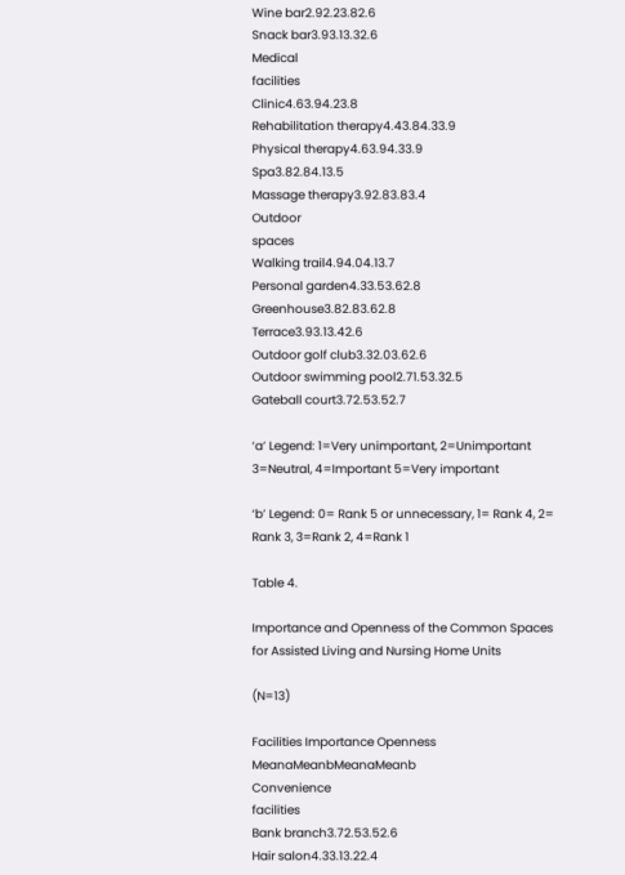Wine bar2.92.23.82.6
Snack bar3.93.13.32.6
Medical
facilities
Clinic4.63.94.23.8
Rehabilitation therapy4.43.84.33.9
Physical therapy4.63.94.33.9
Spa3.82.84.13.5
Massage therapy3.92.83.83.4
Outdoor
spaces
Walking trail4.94.04.13.7
Personal garden4.33.53.62.8
Greenhouse3.82.83.62.8
Terrace3.93.13.42.6
Outdoor golf club3.32.03.62.6
Outdoor swimming pool2.71.53.32.5
Gateball court3.72.53.52.7

‘a’ Legend: 1=Very unimportant, 2=Unimportant 3=Neutral, 4=Important 5=Very important

‘b’ Legend: 0= Rank 5 or unnecessary, 1= Rank 4, 2= Rank 3, 3=Rank 2, 4=Rank 1

Table 4.

Importance and Openness of the Common Spaces for Assisted Living and Nursing Home Units

(N=13)

Facilities Importance Openness
MeanaMeanbMeanaMeanb
Convenience
facilities
Bank branch3.72.53.52.6
Hair salon4.33.13.22.4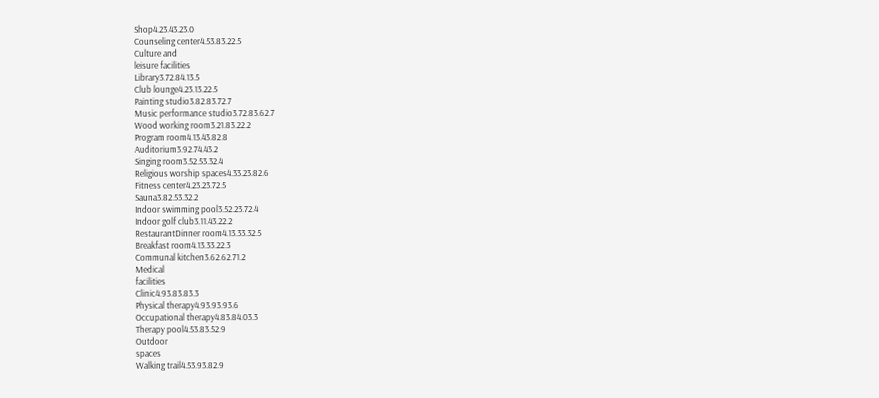Shop4.23.43.23.0
Counseling center4.53.83.22.5
Culture and
leisure facilities
Library3.72.84.13.5
Club lounge4.23.13.22.5
Painting studio3.82.83.72.7
Music performance studio3.72.83.62.7
Wood working room3.21.83.22.2
Program room4.13.43.82.8
Auditorium3.92.74.43.2
Singing room3.52.53.32.4
Religious worship spaces4.33.23.82.6
Fitness center4.23.23.72.5
Sauna3.82.53.32.2
Indoor swimming pool3.52.23.72.4
Indoor golf club3.11.43.22.2
RestaurantDinner room4.13.33.32.5
Breakfast room4.13.33.22.3
Communal kitchen3.62.62.71.2
Medical
facilities
Clinic4.93.83.83.3
Physical therapy4.93.93.93.6
Occupational therapy4.83.84.03.3
Therapy pool4.53.83.52.9
Outdoor
spaces
Walking trail4.53.93.82.9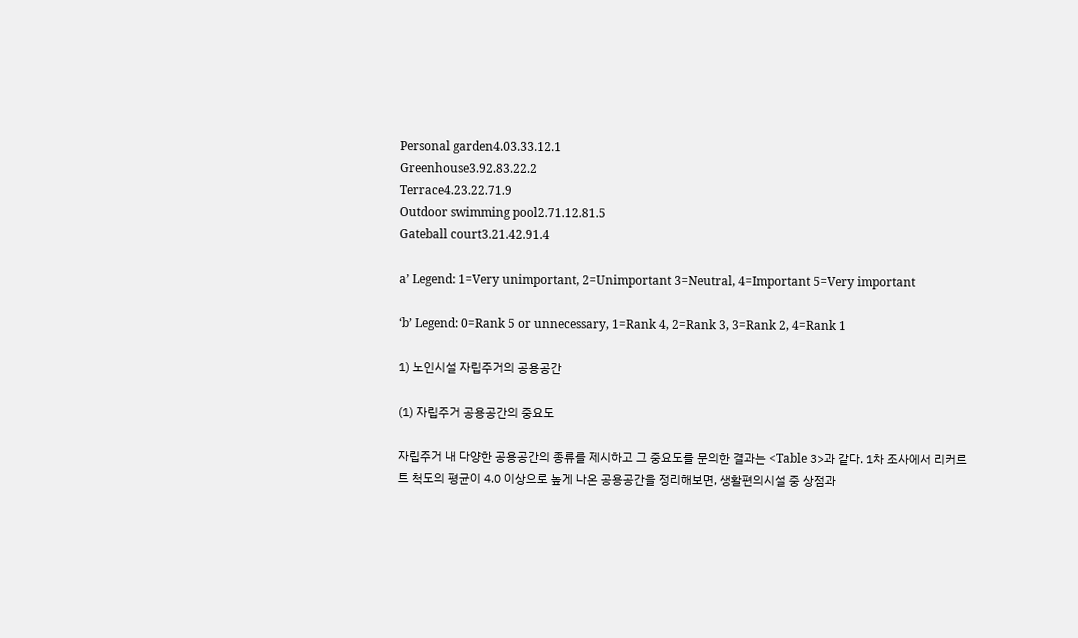Personal garden4.03.33.12.1
Greenhouse3.92.83.22.2
Terrace4.23.22.71.9
Outdoor swimming pool2.71.12.81.5
Gateball court3.21.42.91.4

a’ Legend: 1=Very unimportant, 2=Unimportant 3=Neutral, 4=Important 5=Very important

‘b’ Legend: 0=Rank 5 or unnecessary, 1=Rank 4, 2=Rank 3, 3=Rank 2, 4=Rank 1

1) 노인시설 자립주거의 공용공간

(1) 자립주거 공용공간의 중요도

자립주거 내 다양한 공용공간의 종류를 제시하고 그 중요도를 문의한 결과는 <Table 3>과 같다. 1차 조사에서 리커르트 척도의 평균이 4.0 이상으로 높게 나온 공용공간을 정리해보면, 생활편의시설 중 상점과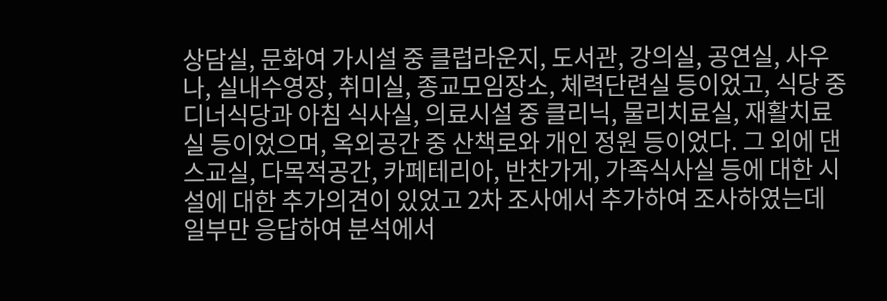상담실, 문화여 가시설 중 클럽라운지, 도서관, 강의실, 공연실, 사우나, 실내수영장, 취미실, 종교모임장소, 체력단련실 등이었고, 식당 중 디너식당과 아침 식사실, 의료시설 중 클리닉, 물리치료실, 재활치료실 등이었으며, 옥외공간 중 산책로와 개인 정원 등이었다. 그 외에 댄스교실, 다목적공간, 카페테리아, 반찬가게, 가족식사실 등에 대한 시설에 대한 추가의견이 있었고 2차 조사에서 추가하여 조사하였는데 일부만 응답하여 분석에서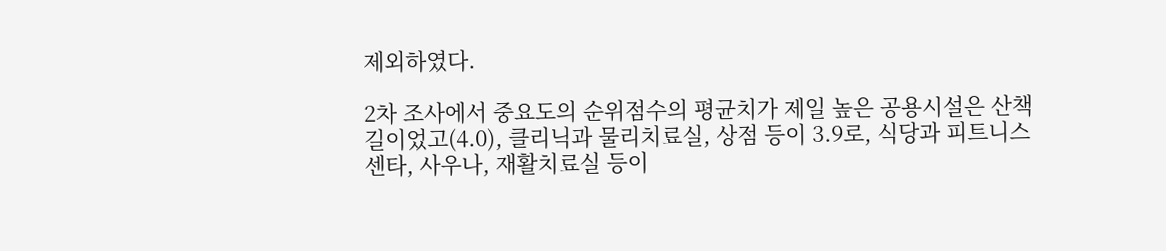제외하였다.

2차 조사에서 중요도의 순위점수의 평균치가 제일 높은 공용시설은 산책길이었고(4.0), 클리닉과 물리치료실, 상점 등이 3.9로, 식당과 피트니스 센타, 사우나, 재활치료실 등이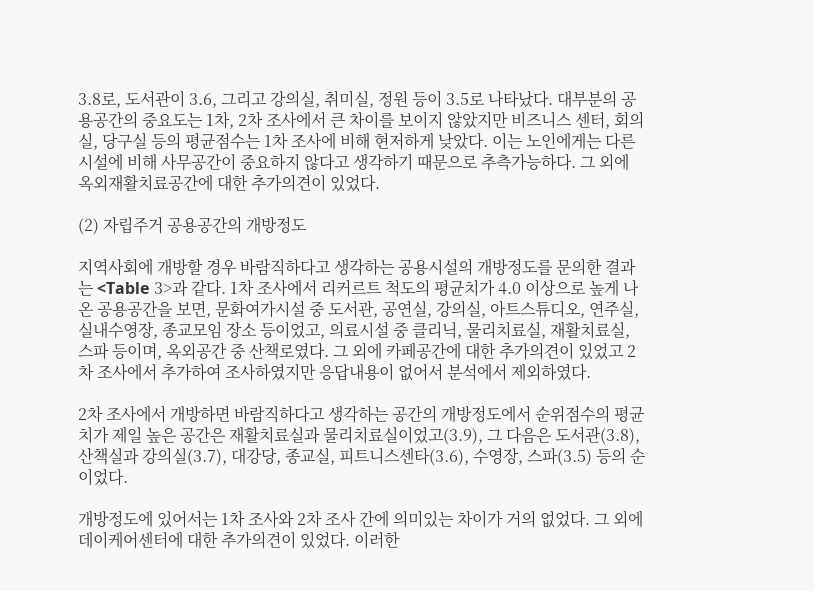3.8로, 도서관이 3.6, 그리고 강의실, 취미실, 정원 등이 3.5로 나타났다. 대부분의 공용공간의 중요도는 1차, 2차 조사에서 큰 차이를 보이지 않았지만 비즈니스 센터, 회의실, 당구실 등의 평균점수는 1차 조사에 비해 현저하게 낮았다. 이는 노인에게는 다른 시설에 비해 사무공간이 중요하지 않다고 생각하기 때문으로 추측가능하다. 그 외에 옥외재활치료공간에 대한 추가의견이 있었다.

(2) 자립주거 공용공간의 개방정도

지역사회에 개방할 경우 바람직하다고 생각하는 공용시설의 개방정도를 문의한 결과는 <Table 3>과 같다. 1차 조사에서 리커르트 척도의 평균치가 4.0 이상으로 높게 나온 공용공간을 보면, 문화여가시설 중 도서관, 공연실, 강의실, 아트스튜디오, 연주실, 실내수영장, 종교모임 장소 등이었고, 의료시설 중 클리닉, 물리치료실, 재활치료실, 스파 등이며, 옥외공간 중 산책로였다. 그 외에 카페공간에 대한 추가의견이 있었고 2차 조사에서 추가하여 조사하였지만 응답내용이 없어서 분석에서 제외하였다.

2차 조사에서 개방하면 바람직하다고 생각하는 공간의 개방정도에서 순위점수의 평균치가 제일 높은 공간은 재활치료실과 물리치료실이었고(3.9), 그 다음은 도서관(3.8), 산책실과 강의실(3.7), 대강당, 종교실, 피트니스센타(3.6), 수영장, 스파(3.5) 등의 순이었다.

개방정도에 있어서는 1차 조사와 2차 조사 간에 의미있는 차이가 거의 없었다. 그 외에 데이케어센터에 대한 추가의견이 있었다. 이러한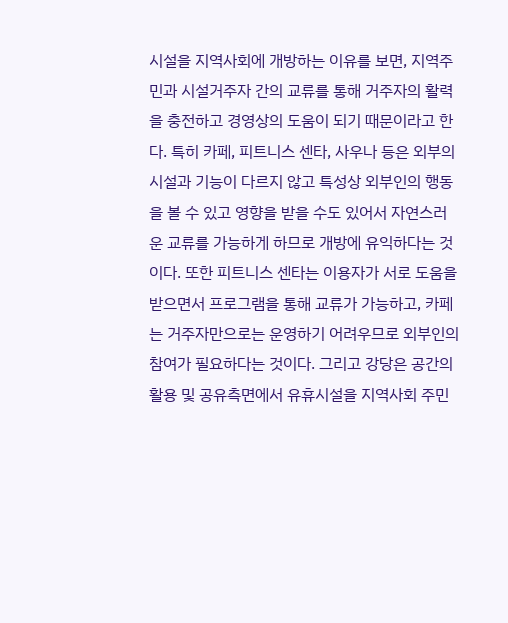시설을 지역사회에 개방하는 이유를 보면, 지역주민과 시설거주자 간의 교류를 통해 거주자의 활력을 충전하고 경영상의 도움이 되기 때문이라고 한다. 특히 카페, 피트니스 센타, 사우나 등은 외부의 시설과 기능이 다르지 않고 특성상 외부인의 행동을 볼 수 있고 영향을 받을 수도 있어서 자연스러운 교류를 가능하게 하므로 개방에 유익하다는 것이다. 또한 피트니스 센타는 이용자가 서로 도움을 받으면서 프로그램을 통해 교류가 가능하고, 카페는 거주자만으로는 운영하기 어려우므로 외부인의 참여가 필요하다는 것이다. 그리고 강당은 공간의 활용 및 공유측면에서 유휴시설을 지역사회 주민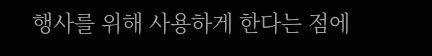행사를 위해 사용하게 한다는 점에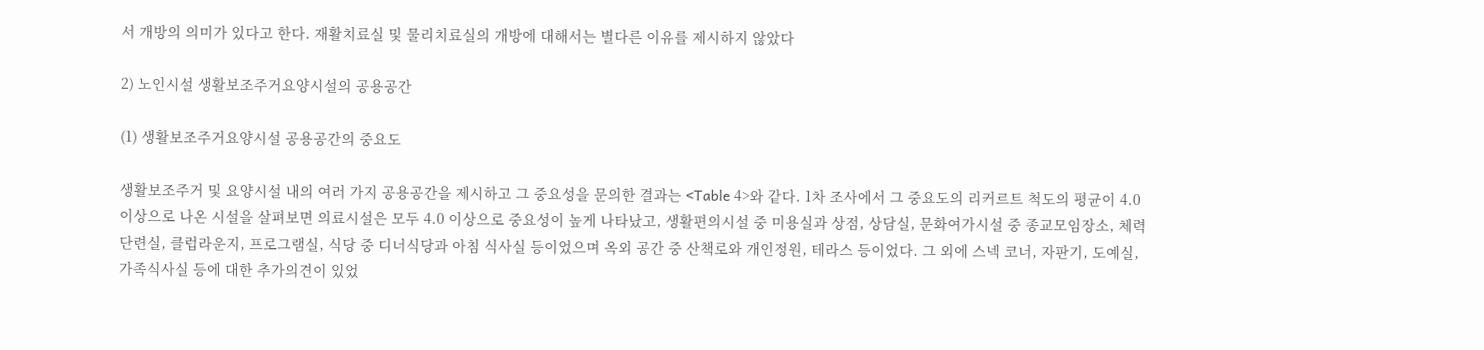서 개방의 의미가 있다고 한다. 재활치료실 및 물리치료실의 개방에 대해서는 별다른 이유를 제시하지 않았다

2) 노인시설 생활보조주거요양시설의 공용공간

(1) 생활보조주거요양시설 공용공간의 중요도

생활보조주거 및 요양시설 내의 여러 가지 공용공간을 제시하고 그 중요성을 문의한 결과는 <Table 4>와 같다. 1차 조사에서 그 중요도의 리커르트 척도의 평균이 4.0 이상으로 나온 시설을 살펴보면 의료시설은 모두 4.0 이상으로 중요성이 높게 나타났고, 생활편의시설 중 미용실과 상점, 상담실, 문화여가시설 중 종교모임장소, 체력 단련실, 클럽라운지, 프로그램실, 식당 중 디너식당과 아침 식사실 등이었으며 옥외 공간 중 산책로와 개인정원, 테라스 등이었다. 그 외에 스넥 코너, 자판기, 도예실, 가족식사실 등에 대한 추가의견이 있었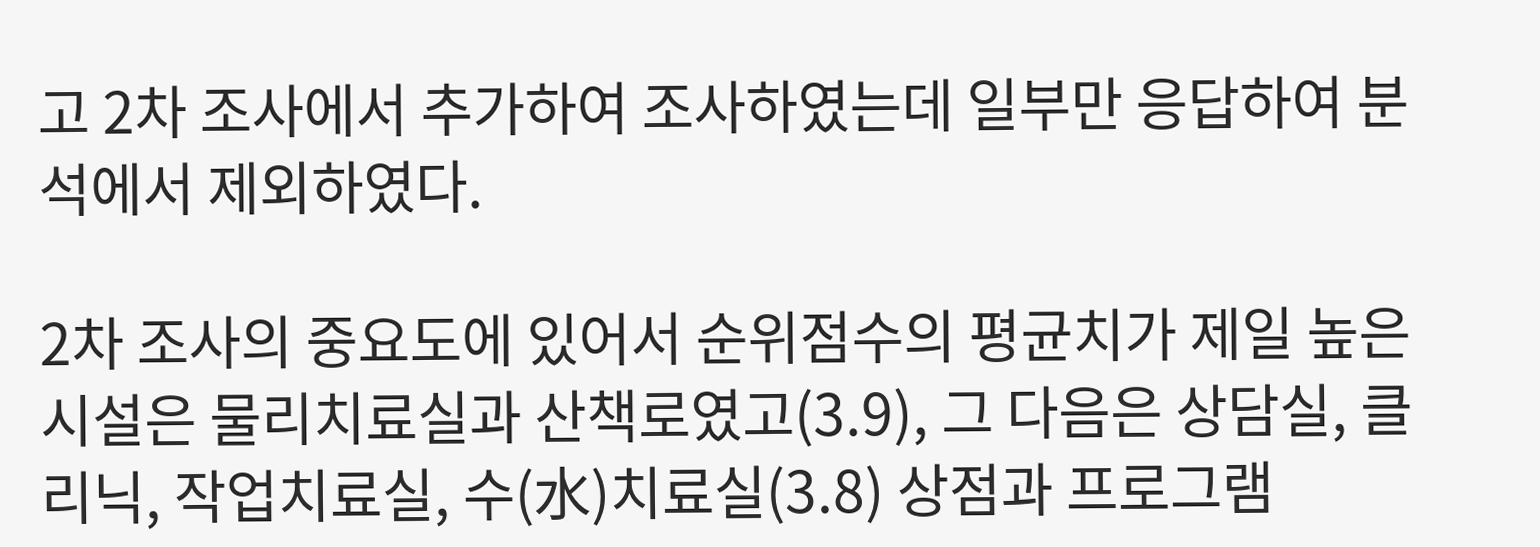고 2차 조사에서 추가하여 조사하였는데 일부만 응답하여 분석에서 제외하였다.

2차 조사의 중요도에 있어서 순위점수의 평균치가 제일 높은 시설은 물리치료실과 산책로였고(3.9), 그 다음은 상담실, 클리닉, 작업치료실, 수(水)치료실(3.8) 상점과 프로그램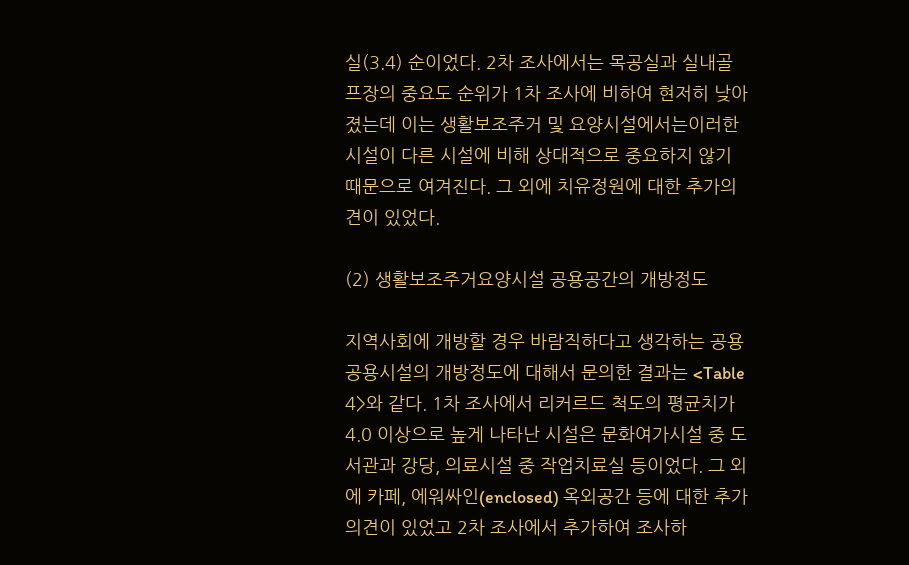실(3.4) 순이었다. 2차 조사에서는 목공실과 실내골프장의 중요도 순위가 1차 조사에 비하여 현저히 낮아졌는데 이는 생활보조주거 및 요양시설에서는이러한 시설이 다른 시설에 비해 상대적으로 중요하지 않기 때문으로 여겨진다. 그 외에 치유정원에 대한 추가의견이 있었다.

(2) 생활보조주거요양시설 공용공간의 개방정도

지역사회에 개방할 경우 바람직하다고 생각하는 공용공용시설의 개방정도에 대해서 문의한 결과는 <Table 4>와 같다. 1차 조사에서 리커르드 척도의 평균치가 4.0 이상으로 높게 나타난 시설은 문화여가시설 중 도서관과 강당, 의료시설 중 작업치료실 등이었다. 그 외에 카페, 에워싸인(enclosed) 옥외공간 등에 대한 추가의견이 있었고 2차 조사에서 추가하여 조사하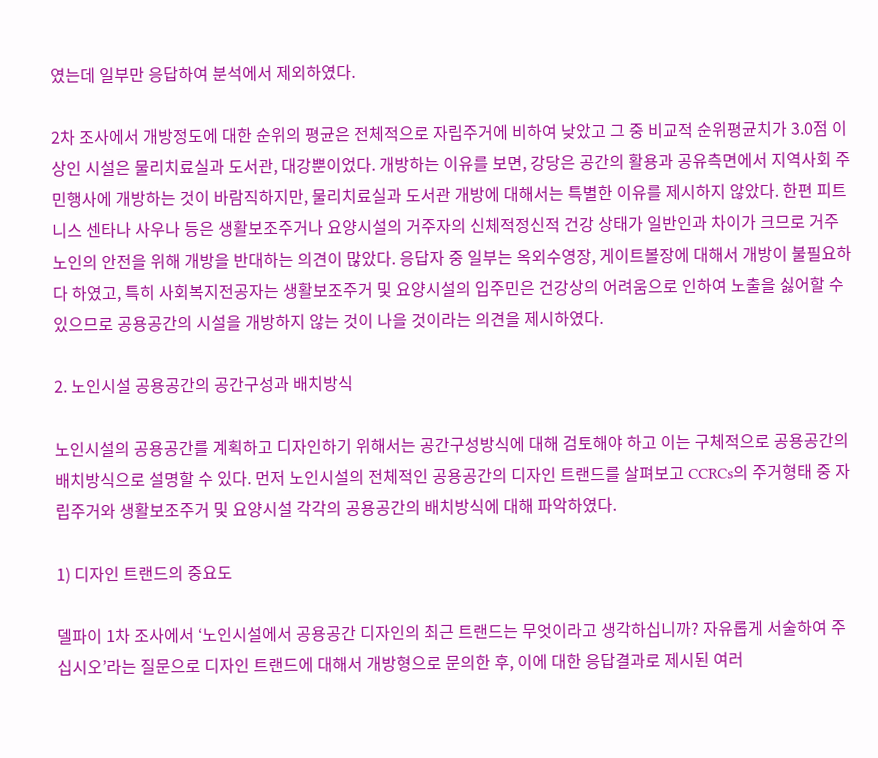였는데 일부만 응답하여 분석에서 제외하였다.

2차 조사에서 개방정도에 대한 순위의 평균은 전체적으로 자립주거에 비하여 낮았고 그 중 비교적 순위평균치가 3.0점 이상인 시설은 물리치료실과 도서관, 대강뿐이었다. 개방하는 이유를 보면, 강당은 공간의 활용과 공유측면에서 지역사회 주민행사에 개방하는 것이 바람직하지만, 물리치료실과 도서관 개방에 대해서는 특별한 이유를 제시하지 않았다. 한편 피트니스 센타나 사우나 등은 생활보조주거나 요양시설의 거주자의 신체적정신적 건강 상태가 일반인과 차이가 크므로 거주노인의 안전을 위해 개방을 반대하는 의견이 많았다. 응답자 중 일부는 옥외수영장, 게이트볼장에 대해서 개방이 불필요하다 하였고, 특히 사회복지전공자는 생활보조주거 및 요양시설의 입주민은 건강상의 어려움으로 인하여 노출을 싫어할 수 있으므로 공용공간의 시설을 개방하지 않는 것이 나을 것이라는 의견을 제시하였다.

2. 노인시설 공용공간의 공간구성과 배치방식

노인시설의 공용공간를 계획하고 디자인하기 위해서는 공간구성방식에 대해 검토해야 하고 이는 구체적으로 공용공간의 배치방식으로 설명할 수 있다. 먼저 노인시설의 전체적인 공용공간의 디자인 트랜드를 살펴보고 CCRCs의 주거형태 중 자립주거와 생활보조주거 및 요양시설 각각의 공용공간의 배치방식에 대해 파악하였다.

1) 디자인 트랜드의 중요도

델파이 1차 조사에서 ‘노인시설에서 공용공간 디자인의 최근 트랜드는 무엇이라고 생각하십니까? 자유롭게 서술하여 주십시오’라는 질문으로 디자인 트랜드에 대해서 개방형으로 문의한 후, 이에 대한 응답결과로 제시된 여러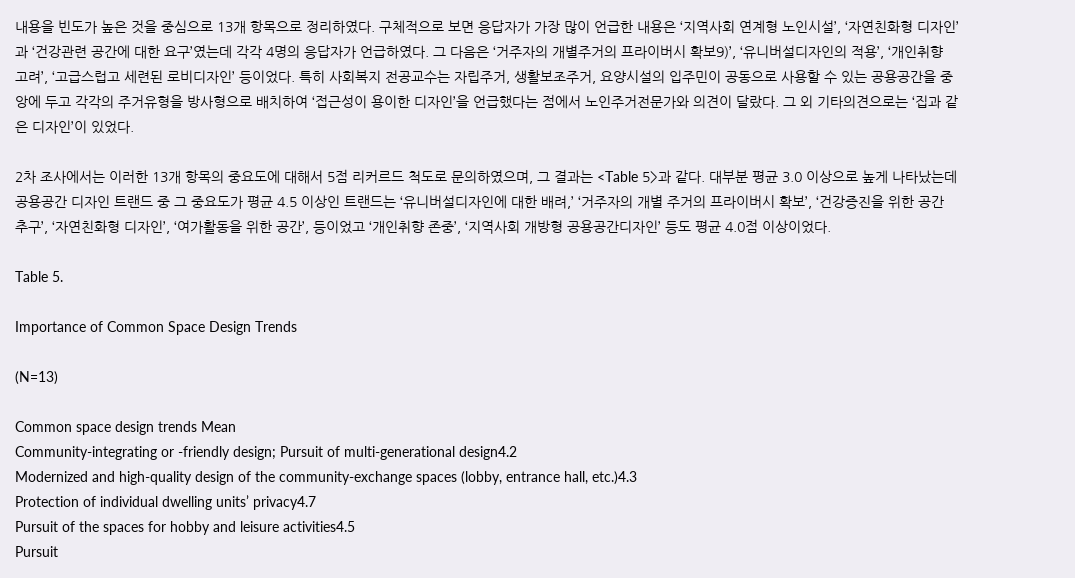내용을 빈도가 높은 것을 중심으로 13개 항목으로 정리하였다. 구체적으로 보면 응답자가 가장 많이 언급한 내용은 ‘지역사회 연계형 노인시설’, ‘자연친화형 디자인’과 ‘건강관련 공간에 대한 요구’였는데 각각 4명의 응답자가 언급하였다. 그 다음은 ‘거주자의 개별주거의 프라이버시 확보9)’, ‘유니버설디자인의 적용’, ‘개인취향 고려’, ‘고급스럽고 세련된 로비디자인’ 등이었다. 특히 사회복지 전공교수는 자립주거, 생활보조주거, 요양시설의 입주민이 공동으로 사용할 수 있는 공용공간을 중앙에 두고 각각의 주거유형을 방사형으로 배치하여 ‘접근성이 용이한 디자인’을 언급했다는 점에서 노인주거전문가와 의견이 달랐다. 그 외 기타의견으로는 ‘집과 같은 디자인’이 있었다.

2차 조사에서는 이러한 13개 항목의 중요도에 대해서 5점 리커르드 척도로 문의하였으며, 그 결과는 <Table 5>과 같다. 대부분 평균 3.0 이상으로 높게 나타났는데 공용공간 디자인 트랜드 중 그 중요도가 평균 4.5 이상인 트랜드는 ‘유니버설디자인에 대한 배려,’ ‘거주자의 개별 주거의 프라이버시 확보’, ‘건강증진을 위한 공간 추구’, ‘자연친화형 디자인’, ‘여가활동을 위한 공간’, 등이었고 ‘개인취향 존중’, ‘지역사회 개방형 공용공간디자인’ 등도 평균 4.0점 이상이었다.

Table 5.

Importance of Common Space Design Trends

(N=13)

Common space design trends Mean
Community-integrating or -friendly design; Pursuit of multi-generational design4.2
Modernized and high-quality design of the community-exchange spaces (lobby, entrance hall, etc.)4.3
Protection of individual dwelling units’ privacy4.7
Pursuit of the spaces for hobby and leisure activities4.5
Pursuit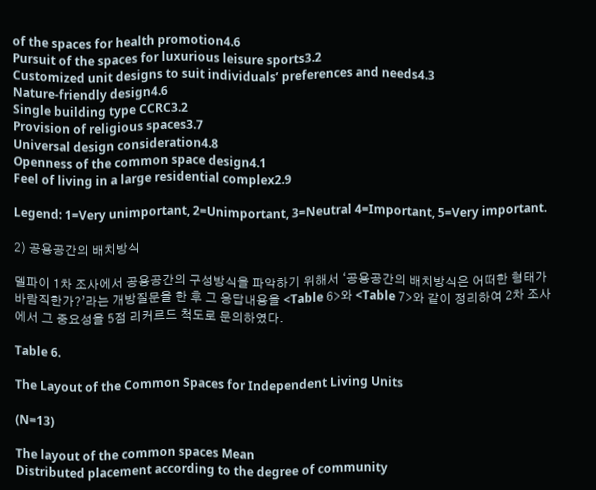of the spaces for health promotion4.6
Pursuit of the spaces for luxurious leisure sports3.2
Customized unit designs to suit individuals’ preferences and needs4.3
Nature-friendly design4.6
Single building type CCRC3.2
Provision of religious spaces3.7
Universal design consideration4.8
Openness of the common space design4.1
Feel of living in a large residential complex2.9

Legend: 1=Very unimportant, 2=Unimportant, 3=Neutral 4=Important, 5=Very important.

2) 공용공간의 배치방식

델파이 1차 조사에서 공용공간의 구성방식을 파악하기 위해서 ‘공용공간의 배치방식은 어떠한 형태가 바람직한가?’라는 개방질문을 한 후 그 응답내용을 <Table 6>와 <Table 7>와 같이 정리하여 2차 조사에서 그 중요성을 5점 리커르드 척도로 문의하였다.

Table 6.

The Layout of the Common Spaces for Independent Living Units

(N=13)

The layout of the common spaces Mean
Distributed placement according to the degree of community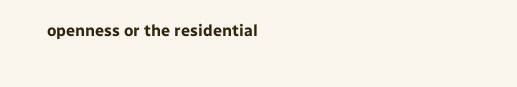openness or the residential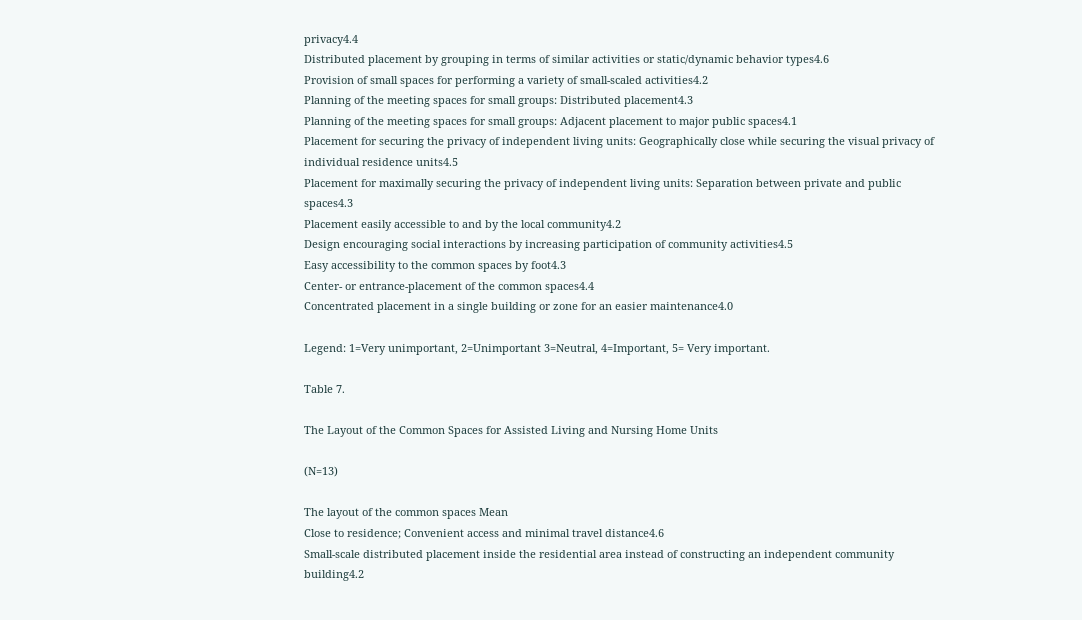privacy4.4
Distributed placement by grouping in terms of similar activities or static/dynamic behavior types4.6
Provision of small spaces for performing a variety of small-scaled activities4.2
Planning of the meeting spaces for small groups: Distributed placement4.3
Planning of the meeting spaces for small groups: Adjacent placement to major public spaces4.1
Placement for securing the privacy of independent living units: Geographically close while securing the visual privacy of individual residence units4.5
Placement for maximally securing the privacy of independent living units: Separation between private and public spaces4.3
Placement easily accessible to and by the local community4.2
Design encouraging social interactions by increasing participation of community activities4.5
Easy accessibility to the common spaces by foot4.3
Center- or entrance-placement of the common spaces4.4
Concentrated placement in a single building or zone for an easier maintenance4.0

Legend: 1=Very unimportant, 2=Unimportant 3=Neutral, 4=Important, 5= Very important.

Table 7.

The Layout of the Common Spaces for Assisted Living and Nursing Home Units

(N=13)

The layout of the common spaces Mean
Close to residence; Convenient access and minimal travel distance4.6
Small-scale distributed placement inside the residential area instead of constructing an independent community building4.2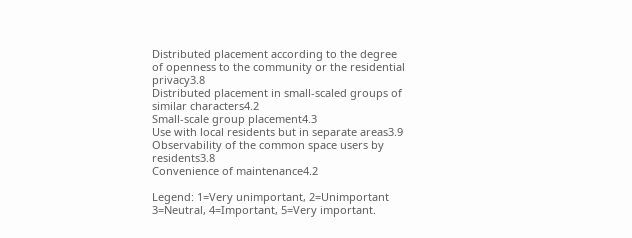Distributed placement according to the degree of openness to the community or the residential privacy3.8
Distributed placement in small-scaled groups of similar characters4.2
Small-scale group placement4.3
Use with local residents but in separate areas3.9
Observability of the common space users by residents3.8
Convenience of maintenance4.2

Legend: 1=Very unimportant, 2=Unimportant 3=Neutral, 4=Important, 5=Very important.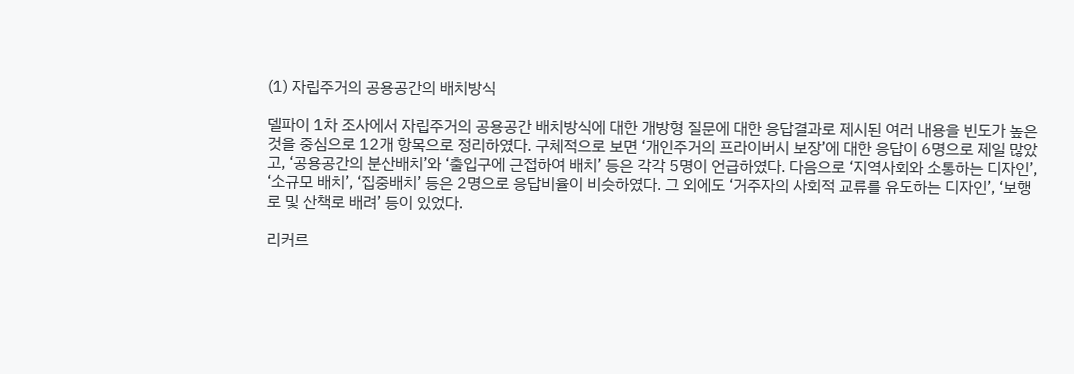(1) 자립주거의 공용공간의 배치방식

델파이 1차 조사에서 자립주거의 공용공간 배치방식에 대한 개방형 질문에 대한 응답결과로 제시된 여러 내용을 빈도가 높은 것을 중심으로 12개 항목으로 정리하였다. 구체적으로 보면 ‘개인주거의 프라이버시 보장’에 대한 응답이 6명으로 제일 많았고, ‘공용공간의 분산배치’와 ‘출입구에 근접하여 배치’ 등은 각각 5명이 언급하였다. 다음으로 ‘지역사회와 소통하는 디자인’, ‘소규모 배치’, ‘집중배치’ 등은 2명으로 응답비율이 비슷하였다. 그 외에도 ‘거주자의 사회적 교류를 유도하는 디자인’, ‘보행로 및 산책로 배려’ 등이 있었다.

리커르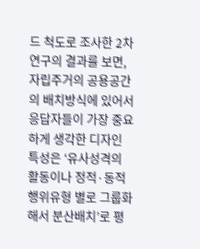드 척도로 조사한 2차 연구의 결과를 보면, 자립주거의 공용공간의 배치방식에 있어서 응답자들이 가장 중요하게 생각한 디자인 특성은 ‘유사성격의 활동이나 정적·동적 행위유형 별로 그룹화해서 분산배치’로 평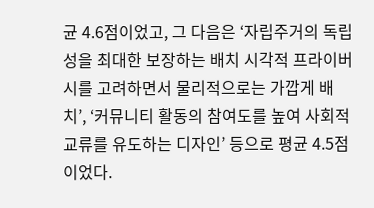균 4.6점이었고, 그 다음은 ‘자립주거의 독립성을 최대한 보장하는 배치 시각적 프라이버시를 고려하면서 물리적으로는 가깝게 배치’, ‘커뮤니티 활동의 참여도를 높여 사회적 교류를 유도하는 디자인’ 등으로 평균 4.5점이었다.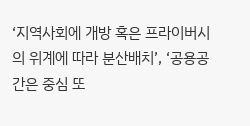‘지역사회에 개방 혹은 프라이버시의 위계에 따라 분산배치’, ‘공용공간은 중심 또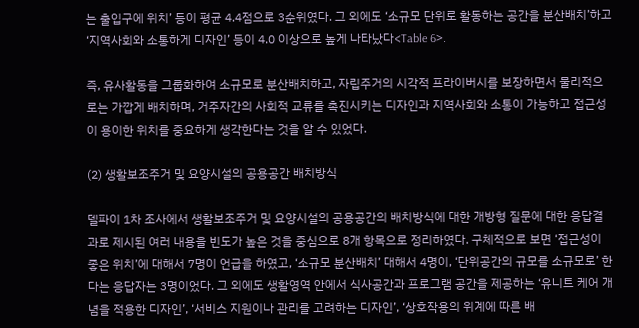는 출입구에 위치’ 등이 평균 4.4점으로 3순위였다. 그 외에도 ‘소규모 단위로 활동하는 공간을 분산배치’하고 ‘지역사회와 소통하게 디자인’ 등이 4.0 이상으로 높게 나타났다<Table 6>.

즉, 유사활동을 그룹화하여 소규모로 분산배치하고, 자립주거의 시각적 프라이버시를 보장하면서 물리적으로는 가깝게 배치하며, 거주자간의 사회적 교류를 촉진시키는 디자인과 지역사회와 소통이 가능하고 접근성이 용이한 위치를 중요하게 생각한다는 것을 알 수 있었다.

(2) 생활보조주거 및 요양시설의 공용공간 배치방식

델파이 1차 조사에서 생활보조주거 및 요양시설의 공용공간의 배치방식에 대한 개방형 질문에 대한 응답결과로 제시된 여러 내용을 빈도가 높은 것을 중심으로 8개 항목으로 정리하였다. 구체적으로 보면 ‘접근성이 좋은 위치’에 대해서 7명이 언급을 하였고, ‘소규모 분산배치’ 대해서 4명이, ‘단위공간의 규모를 소규모로’ 한다는 응답자는 3명이었다. 그 외에도 생활영역 안에서 식사공간과 프로그램 공간을 제공하는 ‘유니트 케어 개념을 적용한 디자인’, ‘서비스 지원이나 관리를 고려하는 디자인’, ‘상호작용의 위계에 따른 배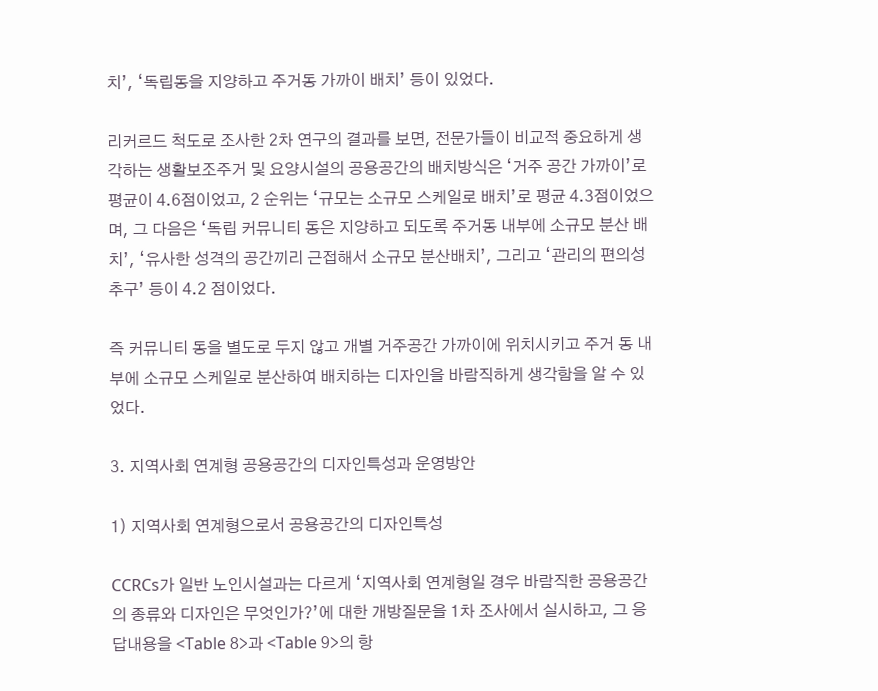치’, ‘독립동을 지양하고 주거동 가까이 배치’ 등이 있었다.

리커르드 척도로 조사한 2차 연구의 결과를 보면, 전문가들이 비교적 중요하게 생각하는 생활보조주거 및 요양시설의 공용공간의 배치방식은 ‘거주 공간 가까이’로 평균이 4.6점이었고, 2 순위는 ‘규모는 소규모 스케일로 배치’로 평균 4.3점이었으며, 그 다음은 ‘독립 커뮤니티 동은 지양하고 되도록 주거동 내부에 소규모 분산 배치’, ‘유사한 성격의 공간끼리 근접해서 소규모 분산배치’, 그리고 ‘관리의 편의성 추구’ 등이 4.2 점이었다.

즉 커뮤니티 동을 별도로 두지 않고 개별 거주공간 가까이에 위치시키고 주거 동 내부에 소규모 스케일로 분산하여 배치하는 디자인을 바람직하게 생각함을 알 수 있었다.

3. 지역사회 연계형 공용공간의 디자인특성과 운영방안

1) 지역사회 연계형으로서 공용공간의 디자인특성

CCRCs가 일반 노인시설과는 다르게 ‘지역사회 연계형일 경우 바람직한 공용공간의 종류와 디자인은 무엇인가?’에 대한 개방질문을 1차 조사에서 실시하고, 그 응답내용을 <Table 8>과 <Table 9>의 항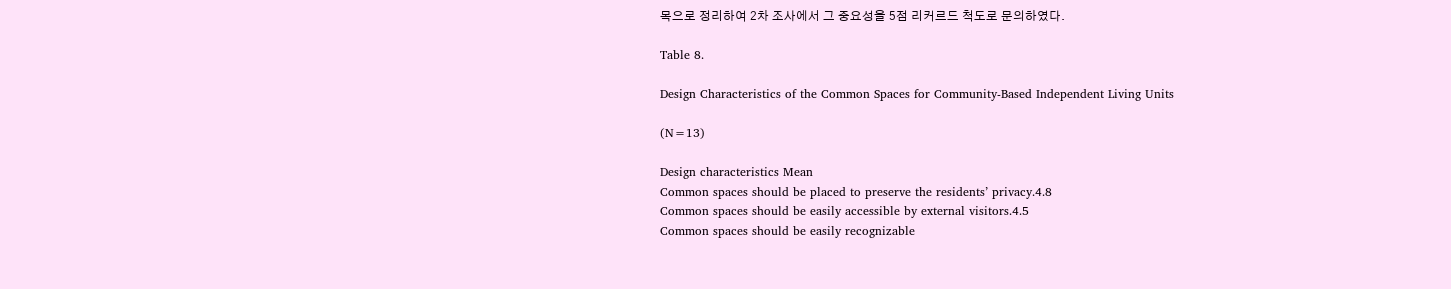목으로 정리하여 2차 조사에서 그 중요성을 5점 리커르드 척도로 문의하였다.

Table 8.

Design Characteristics of the Common Spaces for Community-Based Independent Living Units

(N=13)

Design characteristics Mean
Common spaces should be placed to preserve the residents’ privacy.4.8
Common spaces should be easily accessible by external visitors.4.5
Common spaces should be easily recognizable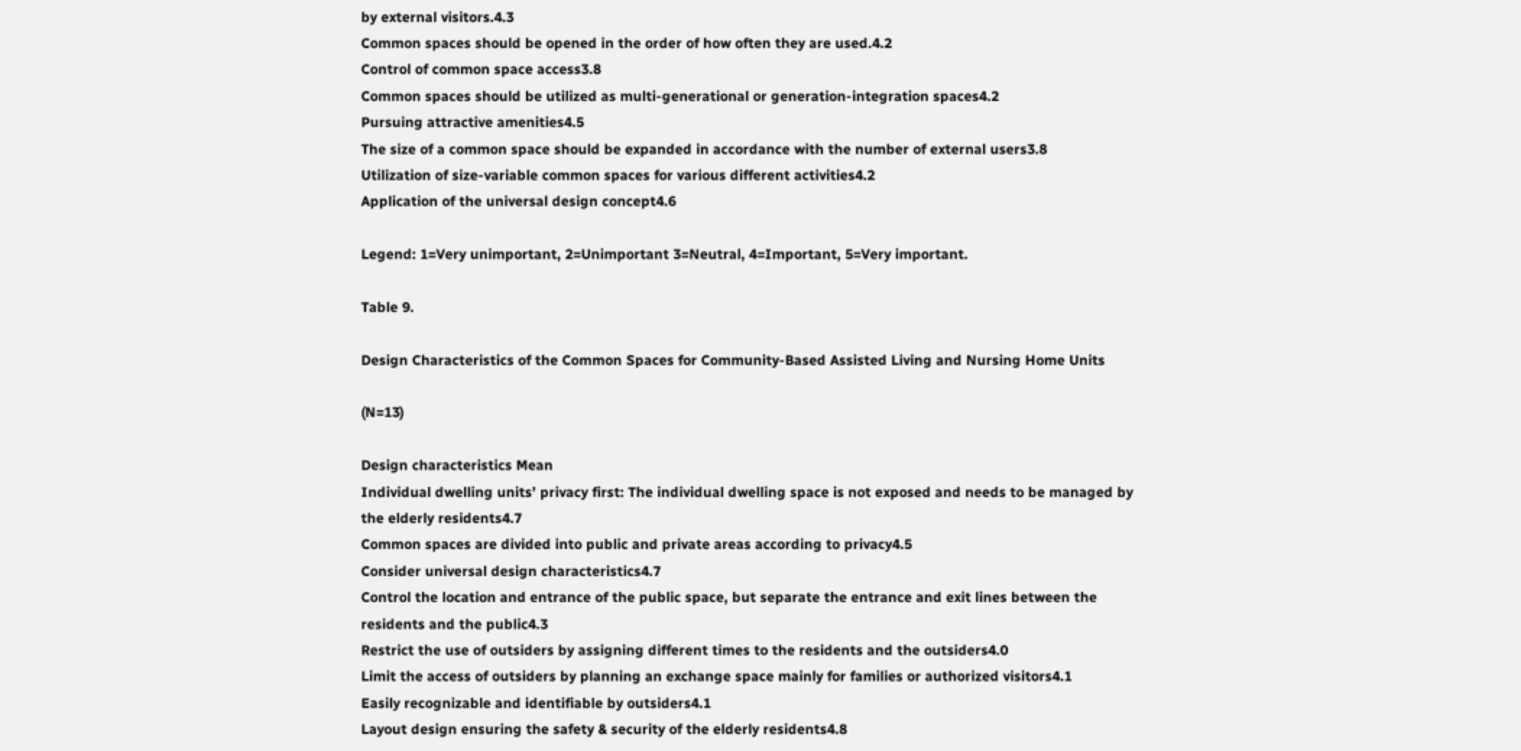by external visitors.4.3
Common spaces should be opened in the order of how often they are used.4.2
Control of common space access3.8
Common spaces should be utilized as multi-generational or generation-integration spaces4.2
Pursuing attractive amenities4.5
The size of a common space should be expanded in accordance with the number of external users3.8
Utilization of size-variable common spaces for various different activities4.2
Application of the universal design concept4.6

Legend: 1=Very unimportant, 2=Unimportant 3=Neutral, 4=Important, 5=Very important.

Table 9.

Design Characteristics of the Common Spaces for Community-Based Assisted Living and Nursing Home Units

(N=13)

Design characteristics Mean
Individual dwelling units’ privacy first: The individual dwelling space is not exposed and needs to be managed by the elderly residents4.7
Common spaces are divided into public and private areas according to privacy4.5
Consider universal design characteristics4.7
Control the location and entrance of the public space, but separate the entrance and exit lines between the residents and the public4.3
Restrict the use of outsiders by assigning different times to the residents and the outsiders4.0
Limit the access of outsiders by planning an exchange space mainly for families or authorized visitors4.1
Easily recognizable and identifiable by outsiders4.1
Layout design ensuring the safety & security of the elderly residents4.8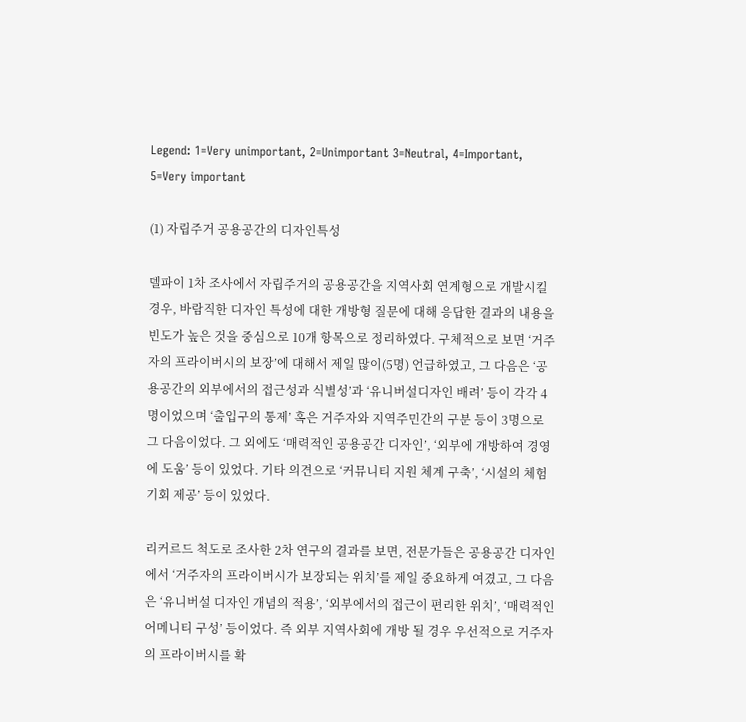Legend: 1=Very unimportant, 2=Unimportant 3=Neutral, 4=Important, 5=Very important

(1) 자립주거 공용공간의 디자인특성

델파이 1차 조사에서 자립주거의 공용공간을 지역사회 연계형으로 개발시킬 경우, 바람직한 디자인 특성에 대한 개방형 질문에 대해 응답한 결과의 내용을 빈도가 높은 것을 중심으로 10개 항목으로 정리하였다. 구체적으로 보면 ‘거주자의 프라이버시의 보장’에 대해서 제일 많이(5명) 언급하였고, 그 다음은 ‘공용공간의 외부에서의 접근성과 식별성’과 ‘유니버설디자인 배려’ 등이 각각 4명이었으며 ‘출입구의 통제’ 혹은 거주자와 지역주민간의 구분 등이 3명으로 그 다음이었다. 그 외에도 ‘매력적인 공용공간 디자인’, ‘외부에 개방하여 경영에 도움’ 등이 있었다. 기타 의견으로 ‘커뮤니티 지원 체계 구축’, ‘시설의 체험기회 제공’ 등이 있었다.

리커르드 척도로 조사한 2차 연구의 결과를 보면, 전문가들은 공용공간 디자인에서 ‘거주자의 프라이버시가 보장되는 위치’를 제일 중요하게 여겼고, 그 다음은 ‘유니버설 디자인 개념의 적용’, ‘외부에서의 접근이 편리한 위치’, ‘매력적인 어메니티 구성’ 등이었다. 즉 외부 지역사회에 개방 될 경우 우선적으로 거주자의 프라이버시를 확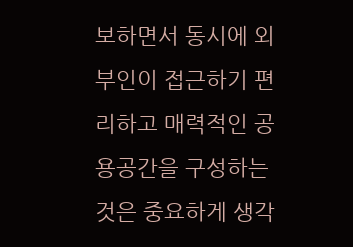보하면서 동시에 외부인이 접근하기 편리하고 매력적인 공용공간을 구성하는 것은 중요하게 생각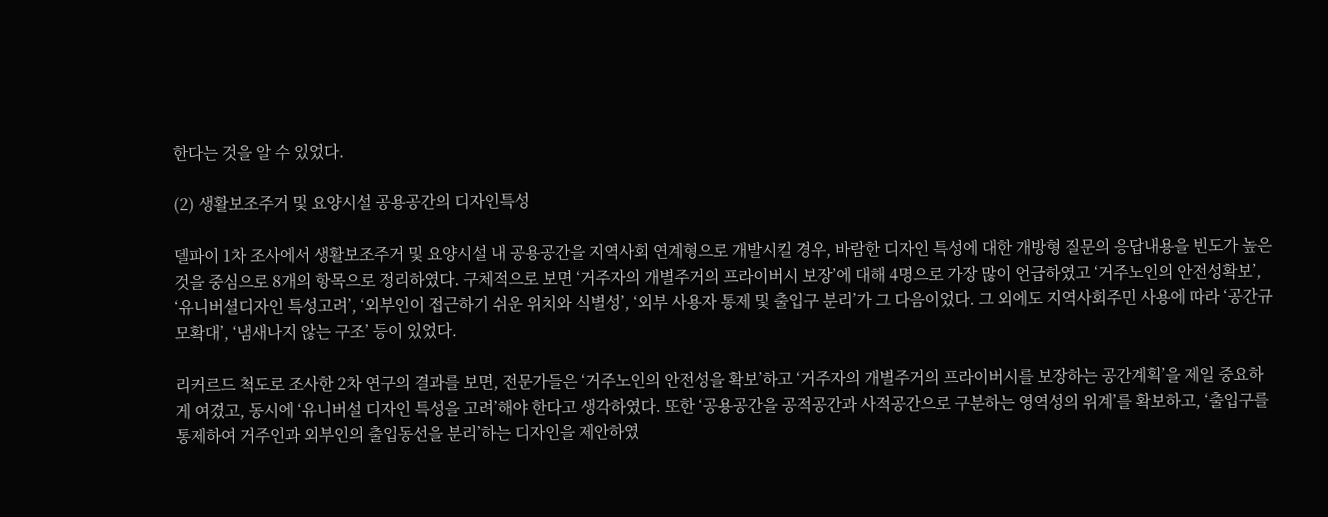한다는 것을 알 수 있었다.

(2) 생활보조주거 및 요양시설 공용공간의 디자인특성

델파이 1차 조사에서 생활보조주거 및 요양시설 내 공용공간을 지역사회 연계형으로 개발시킬 경우, 바람한 디자인 특성에 대한 개방형 질문의 응답내용을 빈도가 높은 것을 중심으로 8개의 항목으로 정리하였다. 구체적으로 보면 ‘거주자의 개별주거의 프라이버시 보장’에 대해 4명으로 가장 많이 언급하였고 ‘거주노인의 안전성확보’, ‘유니버셜디자인 특성고려’, ‘외부인이 접근하기 쉬운 위치와 식별성’, ‘외부 사용자 통제 및 출입구 분리’가 그 다음이었다. 그 외에도 지역사회주민 사용에 따라 ‘공간규모확대’, ‘냄새나지 않는 구조’ 등이 있었다.

리커르드 척도로 조사한 2차 연구의 결과를 보면, 전문가들은 ‘거주노인의 안전성을 확보’하고 ‘거주자의 개별주거의 프라이버시를 보장하는 공간계획’을 제일 중요하게 여겼고, 동시에 ‘유니버설 디자인 특성을 고려’해야 한다고 생각하였다. 또한 ‘공용공간을 공적공간과 사적공간으로 구분하는 영역성의 위계’를 확보하고, ‘출입구를 통제하여 거주인과 외부인의 출입동선을 분리’하는 디자인을 제안하였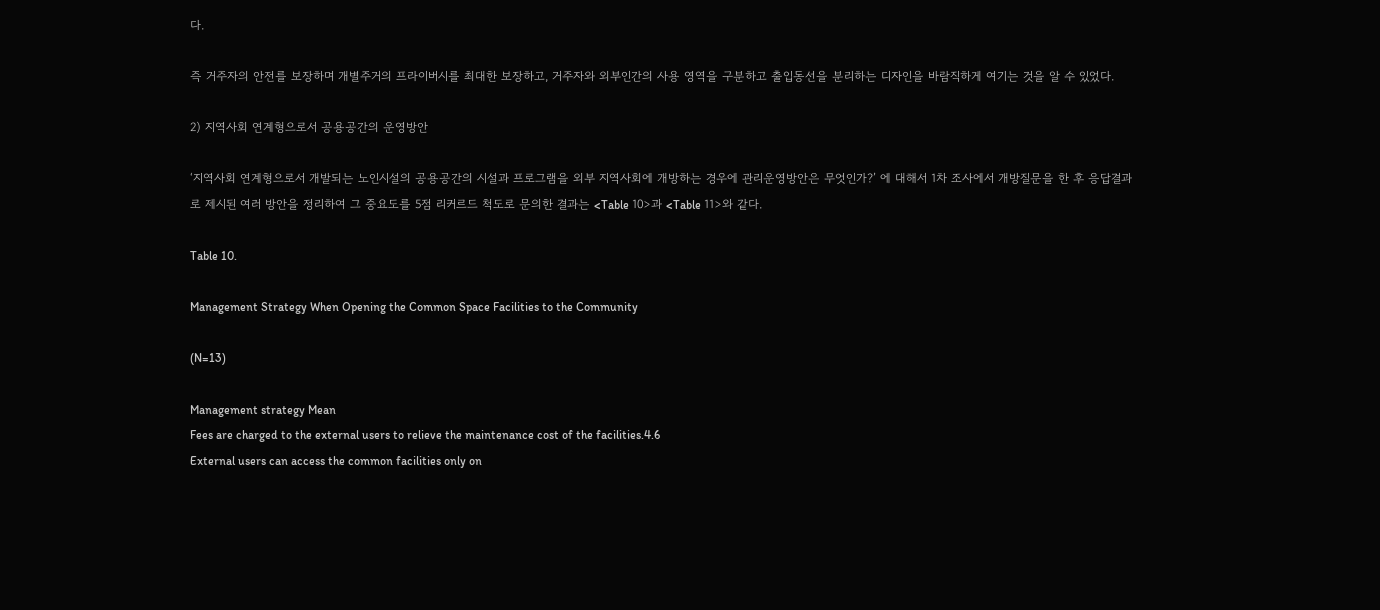다.

즉 거주자의 안전를 보장하며 개별주거의 프라이버시를 최대한 보장하고, 거주자와 외부인간의 사용 영역을 구분하고 출입동선을 분리하는 디자인을 바람직하게 여기는 것을 알 수 있었다.

2) 지역사회 연계형으로서 공용공간의 운영방안

‘지역사회 연계형으로서 개발되는 노인시설의 공용공간의 시설과 프로그램을 외부 지역사회에 개방하는 경우에 관리운영방안은 무엇인가?’ 에 대해서 1차 조사에서 개방질문을 한 후 응답결과로 제시된 여러 방안을 정리하여 그 중요도를 5점 리커르드 척도로 문의한 결과는 <Table 10>과 <Table 11>와 같다.

Table 10.

Management Strategy When Opening the Common Space Facilities to the Community

(N=13)

Management strategy Mean
Fees are charged to the external users to relieve the maintenance cost of the facilities.4.6
External users can access the common facilities only on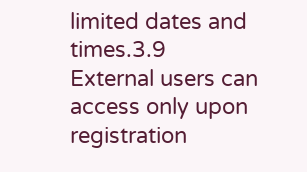limited dates and times.3.9
External users can access only upon registration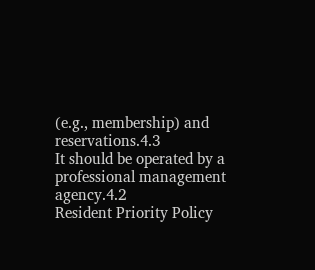(e.g., membership) and reservations.4.3
It should be operated by a professional management agency.4.2
Resident Priority Policy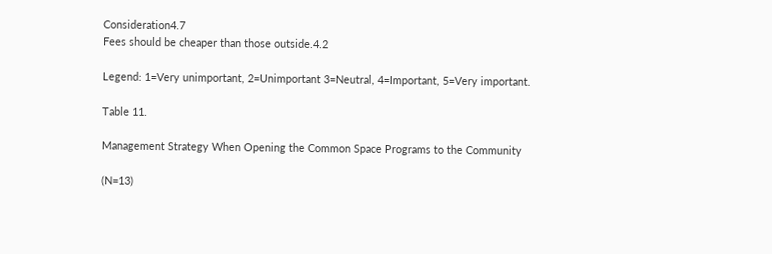Consideration4.7
Fees should be cheaper than those outside.4.2

Legend: 1=Very unimportant, 2=Unimportant 3=Neutral, 4=Important, 5=Very important.

Table 11.

Management Strategy When Opening the Common Space Programs to the Community

(N=13)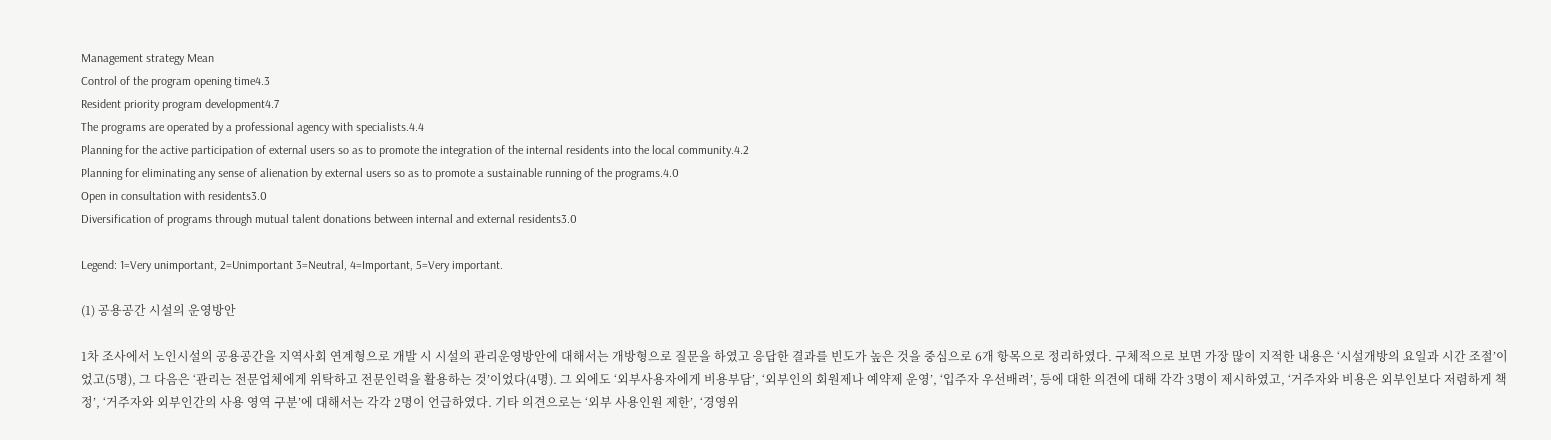Management strategy Mean
Control of the program opening time4.3
Resident priority program development4.7
The programs are operated by a professional agency with specialists.4.4
Planning for the active participation of external users so as to promote the integration of the internal residents into the local community.4.2
Planning for eliminating any sense of alienation by external users so as to promote a sustainable running of the programs.4.0
Open in consultation with residents3.0
Diversification of programs through mutual talent donations between internal and external residents3.0

Legend: 1=Very unimportant, 2=Unimportant 3=Neutral, 4=Important, 5=Very important.

(1) 공용공간 시설의 운영방안

1차 조사에서 노인시설의 공용공간을 지역사회 연계형으로 개발 시 시설의 관리운영방안에 대해서는 개방형으로 질문을 하였고 응답한 결과를 빈도가 높은 것을 중심으로 6개 항목으로 정리하였다. 구체적으로 보면 가장 많이 지적한 내용은 ‘시설개방의 요일과 시간 조절’이었고(5명), 그 다음은 ‘관리는 전문업체에게 위탁하고 전문인력을 활용하는 것’이었다(4명). 그 외에도 ‘외부사용자에게 비용부담’, ‘외부인의 회원제나 예약제 운영’, ‘입주자 우선배려’, 등에 대한 의견에 대해 각각 3명이 제시하였고, ‘거주자와 비용은 외부인보다 저렴하게 책정’, ‘거주자와 외부인간의 사용 영역 구분’에 대해서는 각각 2명이 언급하였다. 기타 의견으로는 ‘외부 사용인원 제한’, ‘경영위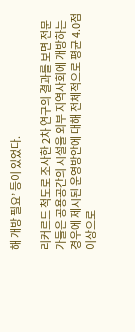해 개방 필요’ 등이 있었다.

리커르드 척도로 조사한 2차 연구의 결과를 보면 전문가들은 공용공간의 시설을 외부 지역사회에 개방하는 경우에 제시된 운영방안에 대해 전체적으로 평균 4.0점 이상으로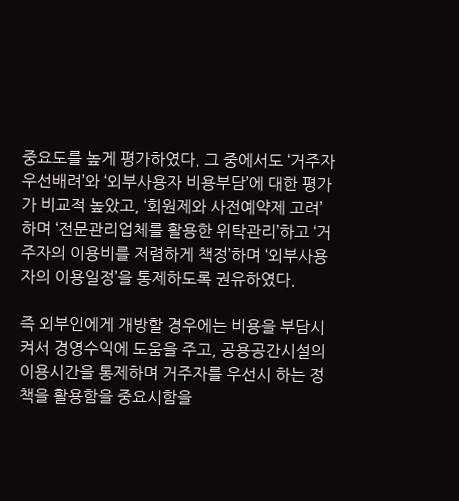중요도를 높게 평가하였다. 그 중에서도 ‘거주자 우선배려’와 ‘외부사용자 비용부담’에 대한 평가가 비교적 높았고, ‘회원제와 사전예약제 고려’하며 ‘전문관리업체를 활용한 위탁관리’하고 ‘거주자의 이용비를 저렴하게 책정’하며 ‘외부사용자의 이용일정’을 통제하도록 권유하였다.

즉 외부인에게 개방할 경우에는 비용을 부담시켜서 경영수익에 도움을 주고, 공용공간시설의 이용시간을 통제하며 거주자를 우선시 하는 정책을 활용함을 중요시함을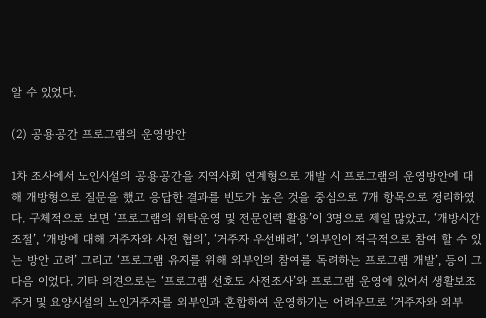알 수 있었다.

(2) 공용공간 프로그램의 운영방안

1차 조사에서 노인시설의 공용공간을 지역사회 연계형으로 개발 시 프로그램의 운영방안에 대해 개방형으로 질문을 했고 응답한 결과를 빈도가 높은 것을 중심으로 7개 항목으로 정리하였다. 구체적으로 보면 ‘프로그램의 위탁운영 및 전문인력 활용’이 3명으로 제일 많았고, ‘개방시간 조절’, ‘개방에 대해 거주자와 사전 협의’, ‘거주자 우선배려’, ‘외부인이 적극적으로 참여 할 수 있는 방안 고려’ 그리고 ‘프로그램 유지를 위해 외부인의 참여를 독려하는 프로그램 개발’, 등이 그 다음 이었다. 기타 의견으로는 ‘프로그램 선호도 사전조사’와 프로그램 운영에 있어서 생활보조주거 및 요양시설의 노인거주자를 외부인과 혼합하여 운영하기는 어려우므로 ‘거주자와 외부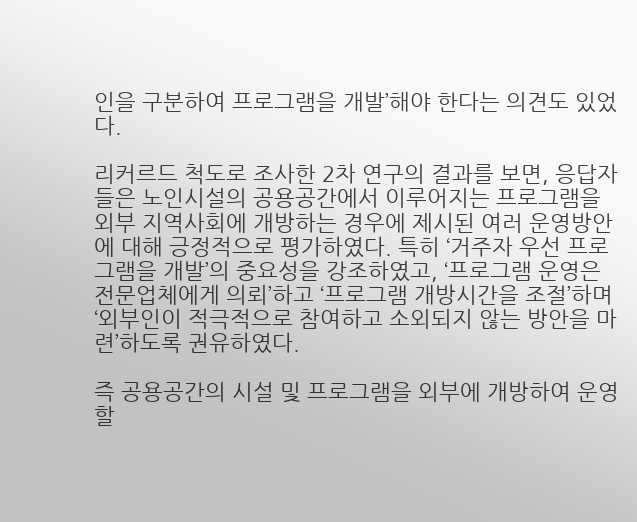인을 구분하여 프로그램을 개발’해야 한다는 의견도 있었다.

리커르드 척도로 조사한 2차 연구의 결과를 보면, 응답자들은 노인시설의 공용공간에서 이루어지는 프로그램을 외부 지역사회에 개방하는 경우에 제시된 여러 운영방안에 대해 긍정적으로 평가하였다. 특히 ‘거주자 우선 프로그램을 개발’의 중요성을 강조하였고, ‘프로그램 운영은 전문업체에게 의뢰’하고 ‘프로그램 개방시간을 조절’하며 ‘외부인이 적극적으로 참여하고 소외되지 않는 방안을 마련’하도록 권유하였다.

즉 공용공간의 시설 및 프로그램을 외부에 개방하여 운영할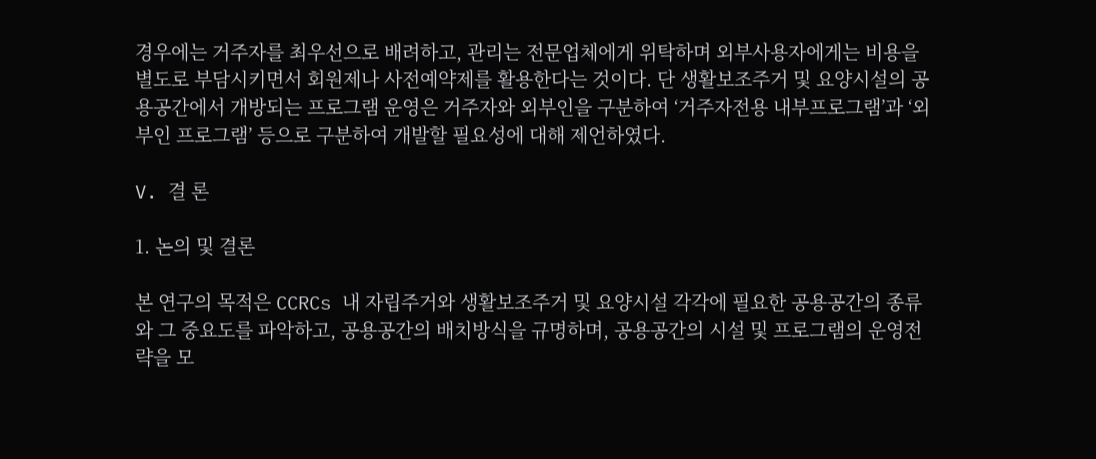경우에는 거주자를 최우선으로 배려하고, 관리는 전문업체에게 위탁하며 외부사용자에게는 비용을 별도로 부담시키면서 회원제나 사전예약제를 활용한다는 것이다. 단 생활보조주거 및 요양시설의 공용공간에서 개방되는 프로그램 운영은 거주자와 외부인을 구분하여 ‘거주자전용 내부프로그램’과 ‘외부인 프로그램’ 등으로 구분하여 개발할 필요성에 대해 제언하였다.

V. 결 론

1. 논의 및 결론

본 연구의 목적은 CCRCs 내 자립주거와 생활보조주거 및 요양시설 각각에 필요한 공용공간의 종류와 그 중요도를 파악하고, 공용공간의 배치방식을 규명하며, 공용공간의 시설 및 프로그램의 운영전략을 모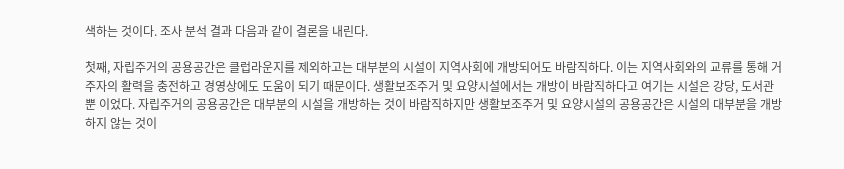색하는 것이다. 조사 분석 결과 다음과 같이 결론을 내린다.

첫째, 자립주거의 공용공간은 클럽라운지를 제외하고는 대부분의 시설이 지역사회에 개방되어도 바람직하다. 이는 지역사회와의 교류를 통해 거주자의 활력을 충전하고 경영상에도 도움이 되기 때문이다. 생활보조주거 및 요양시설에서는 개방이 바람직하다고 여기는 시설은 강당, 도서관 뿐 이었다. 자립주거의 공용공간은 대부분의 시설을 개방하는 것이 바람직하지만 생활보조주거 및 요양시설의 공용공간은 시설의 대부분을 개방하지 않는 것이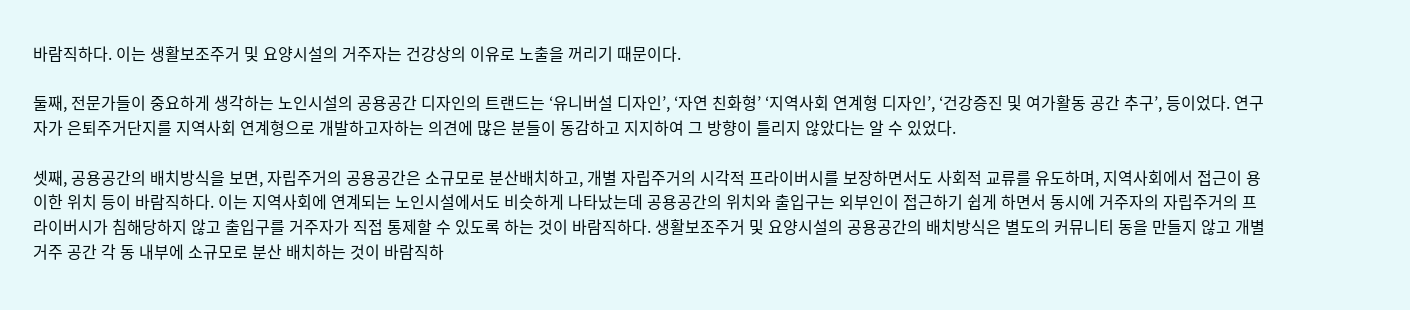바람직하다. 이는 생활보조주거 및 요양시설의 거주자는 건강상의 이유로 노출을 꺼리기 때문이다.

둘째, 전문가들이 중요하게 생각하는 노인시설의 공용공간 디자인의 트랜드는 ‘유니버설 디자인’, ‘자연 친화형’ ‘지역사회 연계형 디자인’, ‘건강증진 및 여가활동 공간 추구’, 등이었다. 연구자가 은퇴주거단지를 지역사회 연계형으로 개발하고자하는 의견에 많은 분들이 동감하고 지지하여 그 방향이 틀리지 않았다는 알 수 있었다.

셋째, 공용공간의 배치방식을 보면, 자립주거의 공용공간은 소규모로 분산배치하고, 개별 자립주거의 시각적 프라이버시를 보장하면서도 사회적 교류를 유도하며, 지역사회에서 접근이 용이한 위치 등이 바람직하다. 이는 지역사회에 연계되는 노인시설에서도 비슷하게 나타났는데 공용공간의 위치와 출입구는 외부인이 접근하기 쉽게 하면서 동시에 거주자의 자립주거의 프라이버시가 침해당하지 않고 출입구를 거주자가 직접 통제할 수 있도록 하는 것이 바람직하다. 생활보조주거 및 요양시설의 공용공간의 배치방식은 별도의 커뮤니티 동을 만들지 않고 개별 거주 공간 각 동 내부에 소규모로 분산 배치하는 것이 바람직하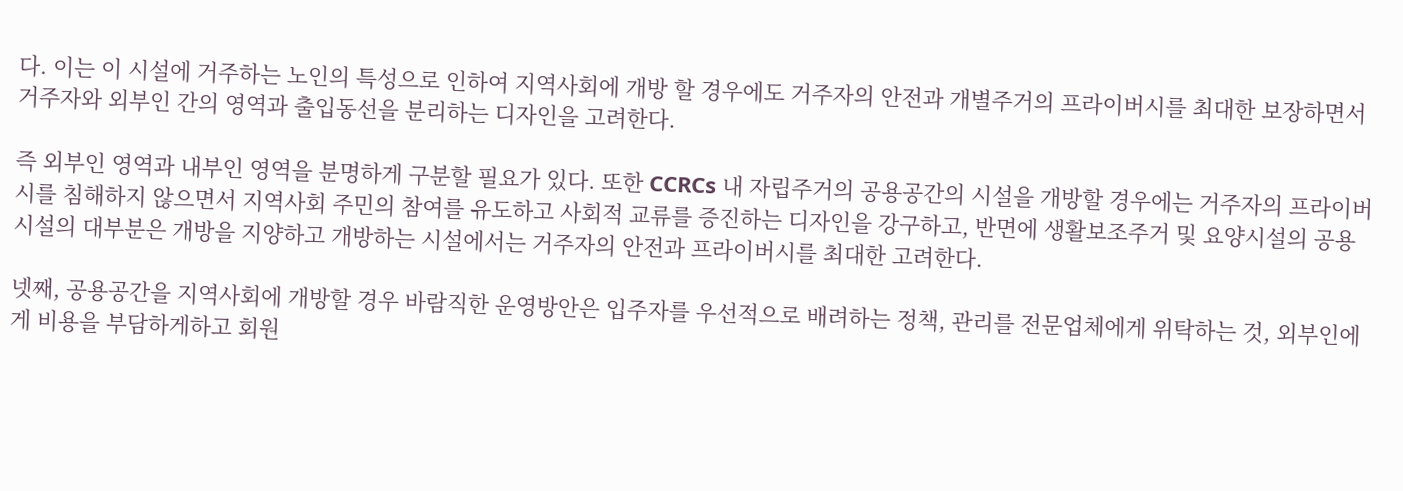다. 이는 이 시설에 거주하는 노인의 특성으로 인하여 지역사회에 개방 할 경우에도 거주자의 안전과 개별주거의 프라이버시를 최대한 보장하면서 거주자와 외부인 간의 영역과 출입동선을 분리하는 디자인을 고려한다.

즉 외부인 영역과 내부인 영역을 분명하게 구분할 필요가 있다. 또한 CCRCs 내 자립주거의 공용공간의 시설을 개방할 경우에는 거주자의 프라이버시를 침해하지 않으면서 지역사회 주민의 참여를 유도하고 사회적 교류를 증진하는 디자인을 강구하고, 반면에 생활보조주거 및 요양시설의 공용시설의 대부분은 개방을 지양하고 개방하는 시설에서는 거주자의 안전과 프라이버시를 최대한 고려한다.

넷째, 공용공간을 지역사회에 개방할 경우 바람직한 운영방안은 입주자를 우선적으로 배려하는 정책, 관리를 전문업체에게 위탁하는 것, 외부인에게 비용을 부담하게하고 회원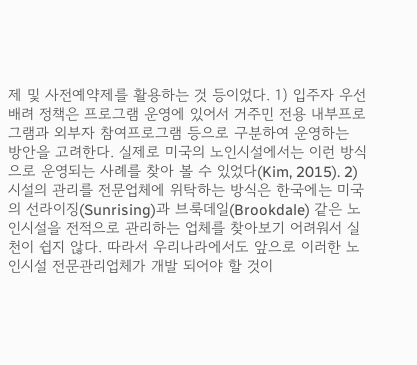제 및 사전예약제를 활용하는 것 등이었다. 1) 입주자 우선배려 정책은 프로그램 운영에 있어서 거주민 전용 내부프로그램과 외부자 참여프로그램 등으로 구분하여 운영하는 방안을 고려한다. 실제로 미국의 노인시설에서는 이런 방식으로 운영되는 사례를 찾아 볼 수 있었다(Kim, 2015). 2) 시설의 관리를 전문업체에 위탁하는 방식은 한국에는 미국의 선라이징(Sunrising)과 브룩데일(Brookdale) 같은 노인시설을 전적으로 관리하는 업체를 찾아보기 어려워서 실천이 쉽지 않다. 따라서 우리나라에서도 앞으로 이러한 노인시설 전문관리업체가 개발 되어야 할 것이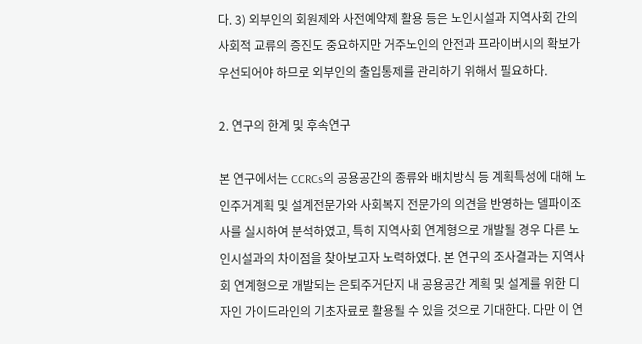다. 3) 외부인의 회원제와 사전예약제 활용 등은 노인시설과 지역사회 간의 사회적 교류의 증진도 중요하지만 거주노인의 안전과 프라이버시의 확보가 우선되어야 하므로 외부인의 출입통제를 관리하기 위해서 필요하다.

2. 연구의 한계 및 후속연구

본 연구에서는 CCRCs의 공용공간의 종류와 배치방식 등 계획특성에 대해 노인주거계획 및 설계전문가와 사회복지 전문가의 의견을 반영하는 델파이조사를 실시하여 분석하였고, 특히 지역사회 연계형으로 개발될 경우 다른 노인시설과의 차이점을 찾아보고자 노력하였다. 본 연구의 조사결과는 지역사회 연계형으로 개발되는 은퇴주거단지 내 공용공간 계획 및 설계를 위한 디자인 가이드라인의 기초자료로 활용될 수 있을 것으로 기대한다. 다만 이 연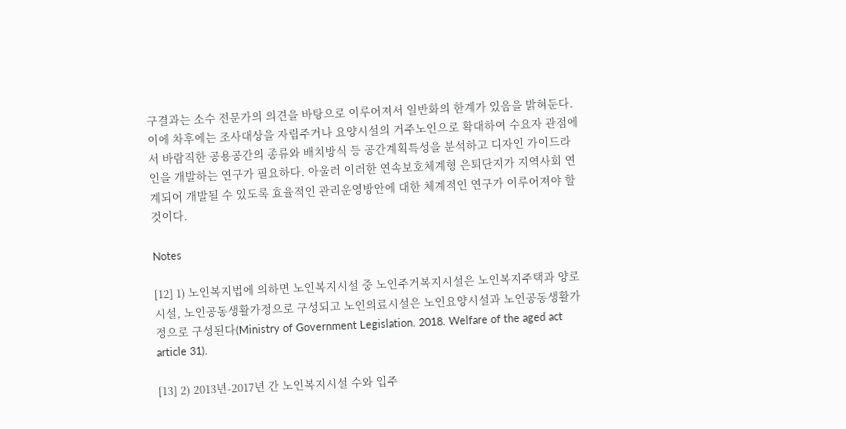구결과는 소수 전문가의 의견을 바탕으로 이루어져서 일반화의 한계가 있음을 밝혀둔다. 이에 차후에는 조사대상을 자립주거나 요양시설의 거주노인으로 확대하여 수요자 관점에서 바람직한 공용공간의 종류와 배치방식 등 공간계획특성을 분석하고 디자인 가이드라인을 개발하는 연구가 필요하다. 아울러 이러한 연속보호체계형 은퇴단지가 지역사회 연계되어 개발될 수 있도록 효율적인 관리운영방안에 대한 체계적인 연구가 이루어져야 할 것이다.

Notes

[12] 1) 노인복지법에 의하면 노인복지시설 중 노인주거복지시설은 노인복지주택과 양로시설, 노인공동생활가정으로 구성되고 노인의료시설은 노인요양시설과 노인공동생활가정으로 구성된다(Ministry of Government Legislation. 2018. Welfare of the aged act article 31).

[13] 2) 2013년-2017년 간 노인복지시설 수와 입주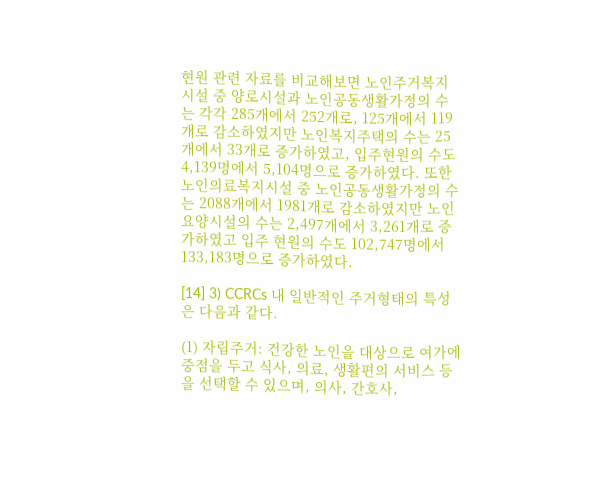현원 관련 자료를 비교해보면 노인주거복지시설 중 양로시설과 노인공동생활가정의 수는 각각 285개에서 252개로, 125개에서 119개로 감소하였지만 노인복지주택의 수는 25개에서 33개로 증가하였고, 입주현원의 수도 4,139명에서 5,104명으로 증가하였다. 또한 노인의료복지시설 중 노인공동생활가정의 수는 2088개에서 1981개로 감소하였지만 노인요양시설의 수는 2,497개에서 3,261개로 증가하였고 입주 현원의 수도 102,747명에서 133,183명으로 증가하였다.

[14] 3) CCRCs 내 일반적인 주거형태의 특성은 다음과 같다.

(1) 자립주거: 건강한 노인을 대상으로 여가에 중점을 두고 식사, 의료, 생활편의 서비스 등을 선택할 수 있으며, 의사, 간호사,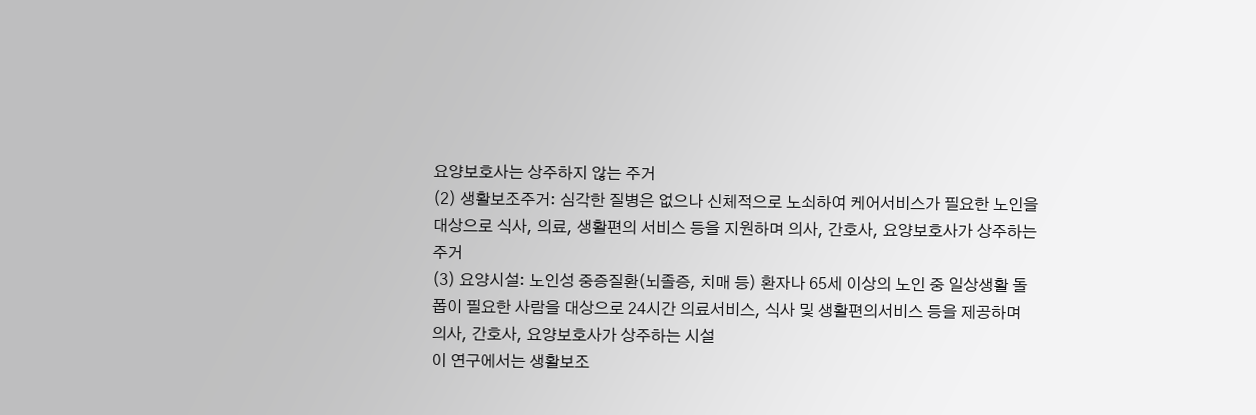요양보호사는 상주하지 않는 주거
(2) 생활보조주거: 심각한 질병은 없으나 신체적으로 노쇠하여 케어서비스가 필요한 노인을 대상으로 식사, 의료, 생활편의 서비스 등을 지원하며 의사, 간호사, 요양보호사가 상주하는 주거
(3) 요양시설: 노인성 중증질환(뇌졸증, 치매 등) 환자나 65세 이상의 노인 중 일상생활 돌폽이 필요한 사람을 대상으로 24시간 의료서비스, 식사 및 생활편의서비스 등을 제공하며 의사, 간호사, 요양보호사가 상주하는 시설
이 연구에서는 생활보조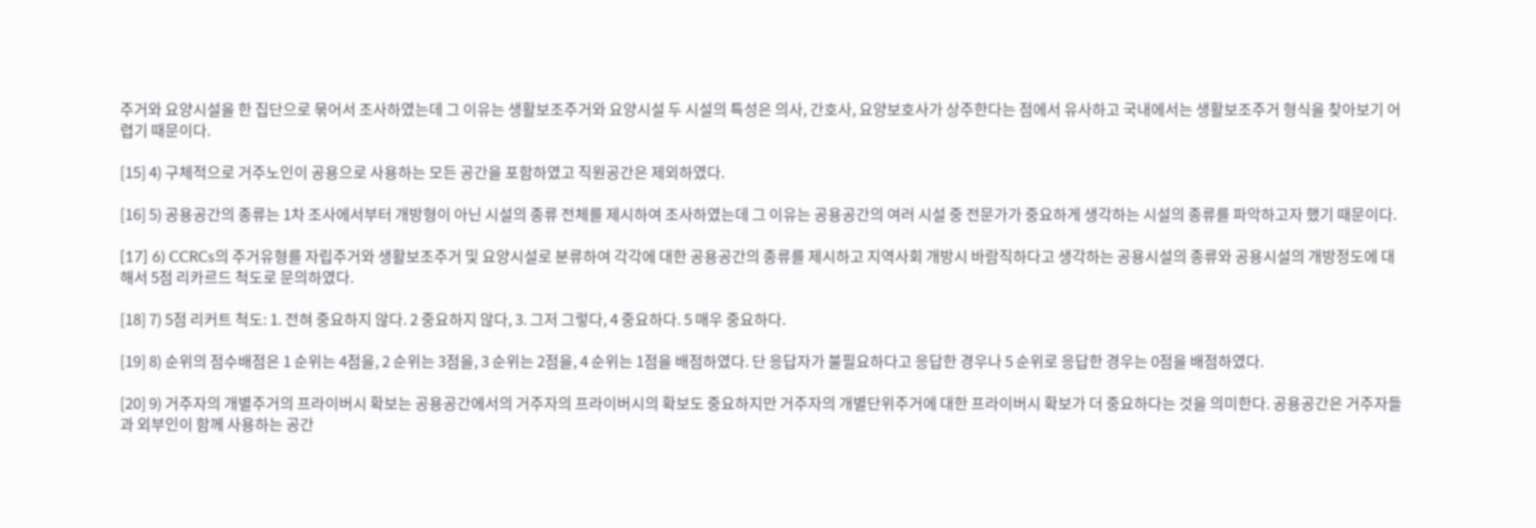주거와 요양시설을 한 집단으로 묶어서 조사하였는데 그 이유는 생활보조주거와 요양시설 두 시설의 특성은 의사, 간호사, 요양보호사가 상주한다는 점에서 유사하고 국내에서는 생활보조주거 형식을 찾아보기 어렵기 때문이다.

[15] 4) 구체적으로 거주노인이 공용으로 사용하는 모든 공간을 포함하였고 직원공간은 제외하였다.

[16] 5) 공용공간의 종류는 1차 조사에서부터 개방형이 아닌 시설의 종류 전체를 제시하여 조사하였는데 그 이유는 공용공간의 여러 시설 중 전문가가 중요하게 생각하는 시설의 종류를 파악하고자 했기 때문이다.

[17] 6) CCRCs의 주거유형를 자립주거와 생활보조주거 및 요양시설로 분류하여 각각에 대한 공용공간의 종류를 제시하고 지역사회 개방시 바람직하다고 생각하는 공용시설의 종류와 공용시설의 개방정도에 대해서 5점 리카르드 척도로 문의하였다.

[18] 7) 5점 리커트 척도: 1. 전혀 중요하지 않다. 2 중요하지 않다, 3. 그저 그렇다, 4 중요하다. 5 매우 중요하다.

[19] 8) 순위의 점수배점은 1 순위는 4점을, 2 순위는 3점을, 3 순위는 2점을, 4 순위는 1점을 배점하였다. 단 응답자가 불필요하다고 응답한 경우나 5 순위로 응답한 경우는 0점을 배점하였다.

[20] 9) 거주자의 개별주거의 프라이버시 확보는 공용공간에서의 거주자의 프라이버시의 확보도 중요하지만 거주자의 개별단위주거에 대한 프라이버시 확보가 더 중요하다는 것을 의미한다. 공용공간은 거주자들과 외부인이 함께 사용하는 공간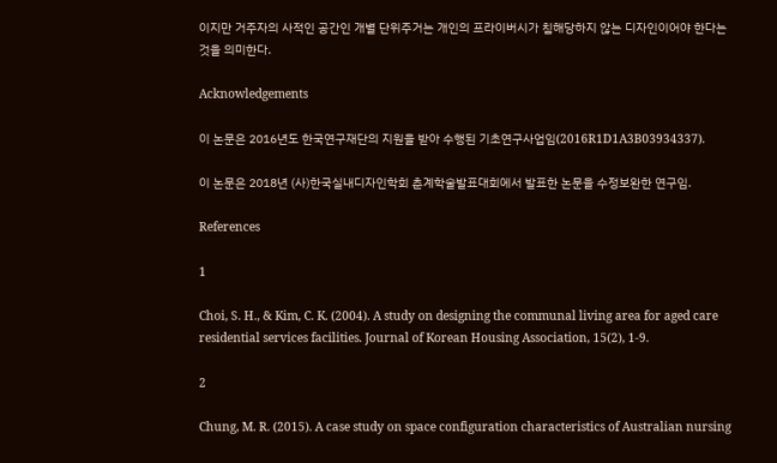이지만 거주자의 사적인 공간인 개별 단위주거는 개인의 프라이버시가 침해당하지 않는 디자인이어야 한다는 것을 의미한다.

Acknowledgements

이 논문은 2016년도 한국연구재단의 지원을 받아 수행된 기초연구사업임(2016R1D1A3B03934337).

이 논문은 2018년 (사)한국실내디자인학회 춘계학술발표대회에서 발표한 논문을 수정보완한 연구임.

References

1

Choi, S. H., & Kim, C. K. (2004). A study on designing the communal living area for aged care residential services facilities. Journal of Korean Housing Association, 15(2), 1-9.

2

Chung, M. R. (2015). A case study on space configuration characteristics of Australian nursing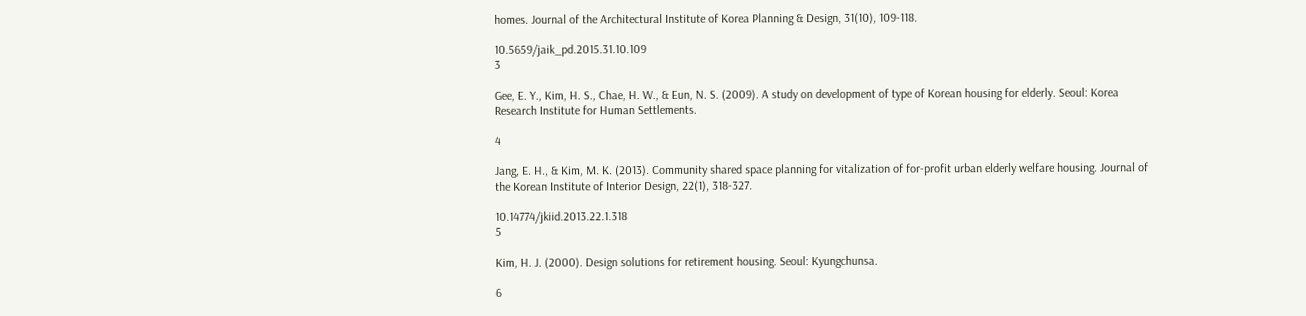homes. Journal of the Architectural Institute of Korea Planning & Design, 31(10), 109-118.

10.5659/jaik_pd.2015.31.10.109
3

Gee, E. Y., Kim, H. S., Chae, H. W., & Eun, N. S. (2009). A study on development of type of Korean housing for elderly. Seoul: Korea Research Institute for Human Settlements.

4

Jang, E. H., & Kim, M. K. (2013). Community shared space planning for vitalization of for-profit urban elderly welfare housing. Journal of the Korean Institute of Interior Design, 22(1), 318-327.

10.14774/jkiid.2013.22.1.318
5

Kim, H. J. (2000). Design solutions for retirement housing. Seoul: Kyungchunsa.

6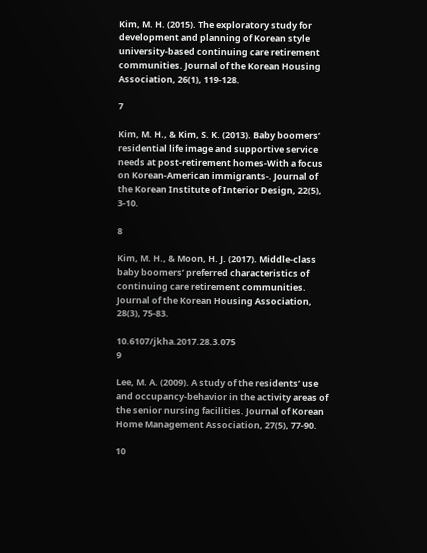Kim, M. H. (2015). The exploratory study for development and planning of Korean style university-based continuing care retirement communities. Journal of the Korean Housing Association, 26(1), 119-128.

7

Kim, M. H., & Kim, S. K. (2013). Baby boomers’ residential life image and supportive service needs at post-retirement homes-With a focus on Korean-American immigrants-. Journal of the Korean Institute of Interior Design, 22(5), 3-10.

8

Kim, M. H., & Moon, H. J. (2017). Middle-class baby boomers’ preferred characteristics of continuing care retirement communities. Journal of the Korean Housing Association, 28(3), 75-83.

10.6107/jkha.2017.28.3.075
9

Lee, M. A. (2009). A study of the residents’ use and occupancy-behavior in the activity areas of the senior nursing facilities. Journal of Korean Home Management Association, 27(5), 77-90.

10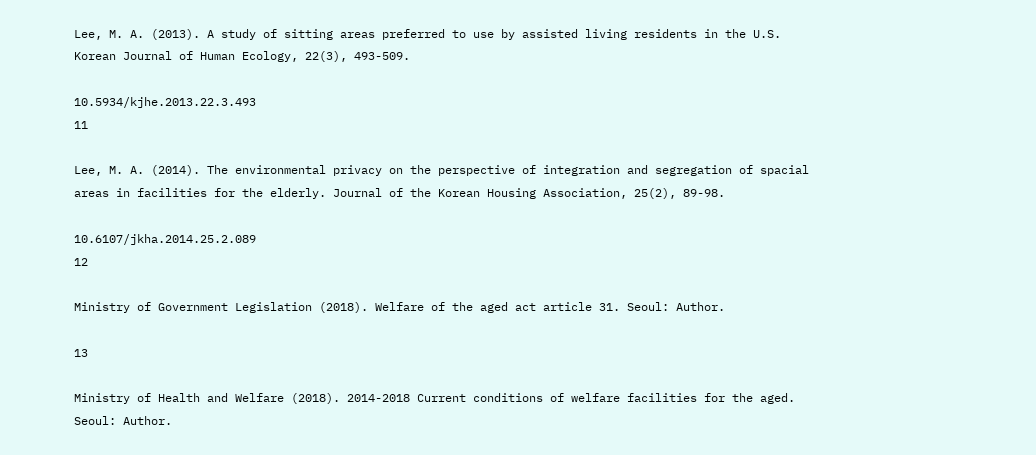Lee, M. A. (2013). A study of sitting areas preferred to use by assisted living residents in the U.S. Korean Journal of Human Ecology, 22(3), 493-509.

10.5934/kjhe.2013.22.3.493
11

Lee, M. A. (2014). The environmental privacy on the perspective of integration and segregation of spacial areas in facilities for the elderly. Journal of the Korean Housing Association, 25(2), 89-98.

10.6107/jkha.2014.25.2.089
12

Ministry of Government Legislation (2018). Welfare of the aged act article 31. Seoul: Author.

13

Ministry of Health and Welfare (2018). 2014-2018 Current conditions of welfare facilities for the aged. Seoul: Author.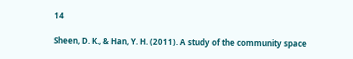14

Sheen, D. K., & Han, Y. H. (2011). A study of the community space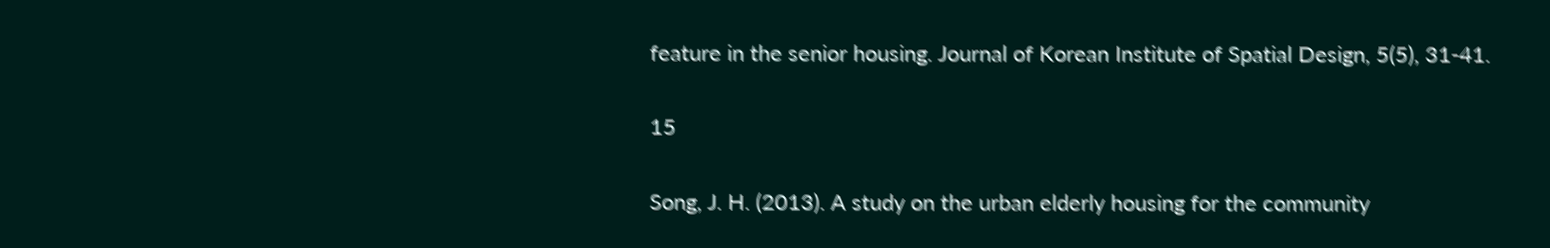feature in the senior housing. Journal of Korean Institute of Spatial Design, 5(5), 31-41.

15

Song, J. H. (2013). A study on the urban elderly housing for the community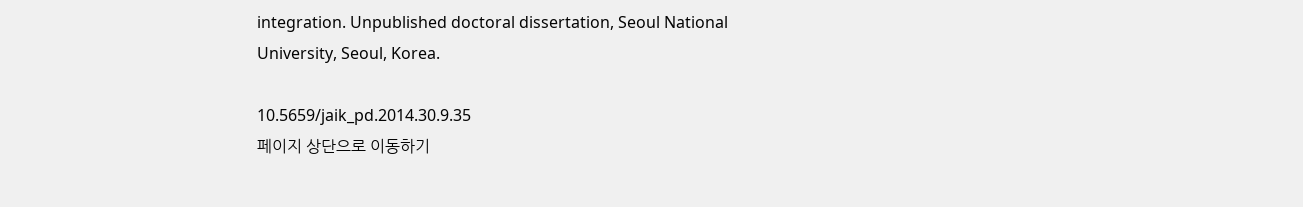integration. Unpublished doctoral dissertation, Seoul National University, Seoul, Korea.

10.5659/jaik_pd.2014.30.9.35
페이지 상단으로 이동하기